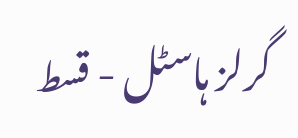گرلز ہاسٹل - قسط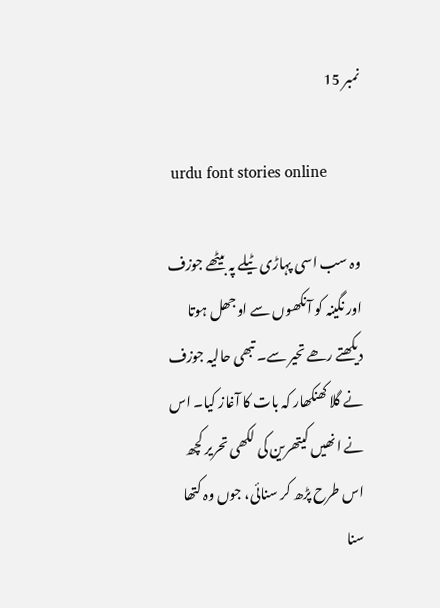نمبر 15

 urdu font stories online

وہ سب اسی پہاڑی ٹیلے پہ بیٹھے جوزف اور نگینہ کو آنکھوں سے اوجھل ہوتا دیکھتے رھے تحیر سے۔ تبھی حالیہ جوزف نے گلا کھنکھار کہ بات کا آغاز کیا۔ اس نے انھیں کیتھرین کی لکھی تحریر کچھ اس طرح پڑھ کر سنائی، جوں وہ کتھا سنا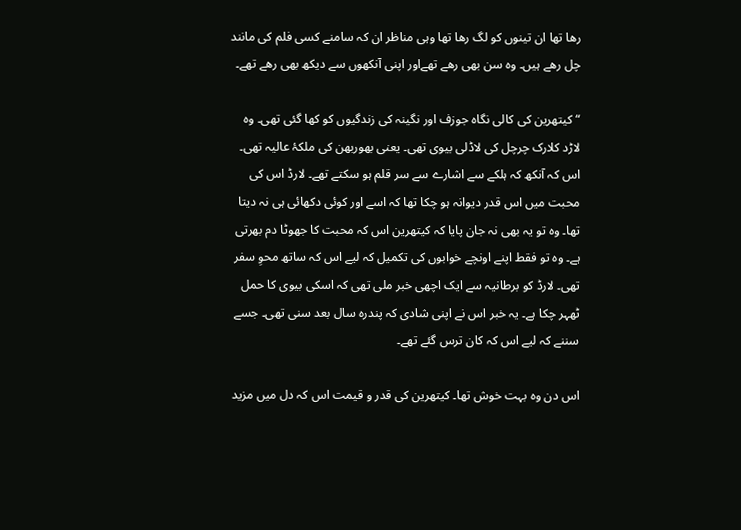رھا تھا ان تینوں کو لگ رھا تھا وہی مناظر ان کہ سامنے کسی فلم کی مانند چل رھے ہیں۔ وہ سن بھی رھے تھےاور اپنی آنکھوں سے دیکھ بھی رھے تھے۔

“کیتھرین کی کالی نگاہ جوزف اور نگینہ کی زندگیوں کو کھا گئی تھی۔ وہ لاڑد کلارک چرچل کی لاڈلی بیوی تھی۔ یعنی بھوربھن کی ملکۂ عالیہ تھی۔ اس کہ آنکھ کہ ہلکے سے اشارے سے سر قلم ہو سکتے تھے۔ لارڈ اس کی محبت میں اس قدر دیوانہ ہو چکا تھا کہ اسے اور کوئی دکھائی ہی نہ دیتا تھا۔ وہ تو یہ بھی نہ جان پایا کہ کیتھرین اس کہ محبت کا جھوٹا دم بھرتی ہے۔ وہ تو فقط اپنے اونچے خوابوں کی تکمیل کہ لیے اس کہ ساتھ محوِ سفر تھی۔ لارڈ کو برطانیہ سے ایک اچھی خبر ملی تھی کہ اسکی بیوی کا حمل ٹھہر چکا ہے۔ یہ خبر اس نے اپنی شادی کہ پندرہ سال بعد سنی تھی۔ جسے سننے کہ لیے اس کہ کان ترس گئے تھے۔

اس دن وہ بہت خوش تھا۔ کیتھرین کی قدر و قیمت اس کہ دل میں مزید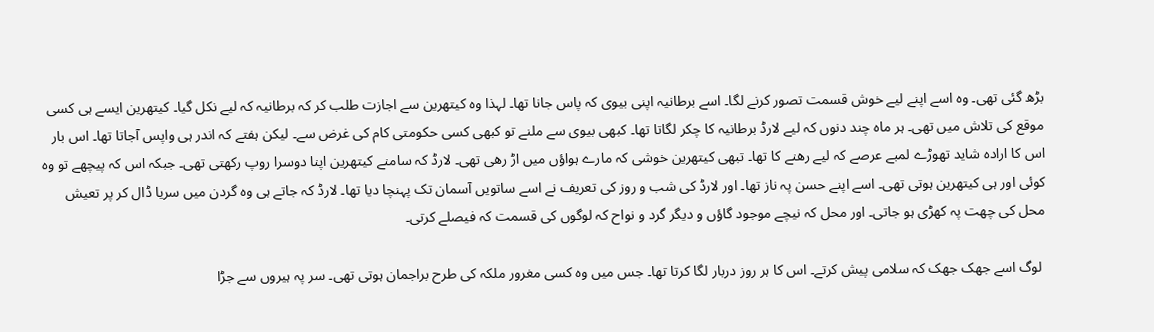بڑھ گئی تھی۔ وہ اسے اپنے لیے خوش قسمت تصور کرنے لگا۔ اسے برطانیہ اپنی بیوی کہ پاس جانا تھا۔ لہذا وہ کیتھرین سے اجازت طلب کر کہ برطانیہ کہ لیے نکل گیا۔ کیتھرین ایسے ہی کسی موقع کی تلاش میں تھی۔ ہر ماہ چند دنوں کہ لیے لارڈ برطانیہ کا چکر لگاتا تھا۔ کبھی بیوی سے ملنے تو کبھی کسی حکومتی کام کی غرض سے۔ لیکن ہفتے کہ اندر ہی واپس آجاتا تھا۔ اس بار اس کا ارادہ شاید تھوڑے لمبے عرصے کہ لیے رھنے کا تھا۔ تبھی کیتھرین خوشی کہ مارے ہواؤں میں اڑ رھی تھی۔ لارڈ کہ سامنے کیتھرین اپنا دوسرا روپ رکھتی تھی۔ جبکہ اس کہ پیچھے تو وہ کوئی اور ہی کیتھرین ہوتی تھی۔ اسے اپنے حسن پہ ناز تھا۔ اور لارڈ کی شب و روز کی تعریف نے اسے ساتویں آسمان تک پہنچا دیا تھا۔ لارڈ کہ جاتے ہی وہ گردن میں سریا ڈال کر پر تعیش محل کی چھت پہ کھڑی ہو جاتی۔ اور محل کہ نیچے موجود گاؤں و دیگر گرد و نواح کہ لوگوں کی قسمت کہ فیصلے کرتی۔

 لوگ اسے جھک جھک کہ سلامی پیش کرتے۔ اس کا ہر روز دربار لگا کرتا تھا۔ جس میں وہ کسی مغرور ملکہ کی طرح براجمان ہوتی تھی۔ سر پہ ہیروں سے جڑا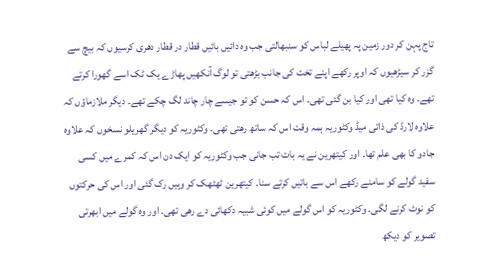تاج پہن کر دور زمین پہ پھیلے لباس کو سنبھالتی جب وہ دائیں بائیں قطار در قطار دھری کرسیوں کہ بیچ سے گزر کر سیڑھیوں کہ اوپر رکھے اپنے تخت کی جانب بڑھتی تو لوگ آنکھیں پھاڑے یک ٹک اسے گھورا کرتے تھے۔ وہ کیا تھی اور کیا بن گئی تھی۔ اس کہ حسن کو تو جیسے چار چاند لگ چکے تھے۔ دیگر ملازماؤں کہ علاوہ لارڈ کی ذاتی میڈ وکٹوریہ ہمہ وقت اس کہ ساتھ رھتی تھی۔ وکٹوریہ کو دیگر گھریلو نسخوں کہ علاوہ جادو کا بھی علم تھا۔ اور کیتھرین نے یہ بات تب جانی جب وکٹوریہ کو ایک دن اس کہ کمرے میں کسی سفید گولے کو سامنے رکھے اس سے باتیں کرتے سنا۔ کیتھرین ٹھٹھک کر وہیں رک گئی اور اس کی حرکتوں کو نوٹ کرنے لگی۔ وکٹوریہ کو اس گولے میں کوئی شبیہ دکھائی دے رھی تھی۔ اور وہ گولے میں ابھرتی تصویر کو دیکھ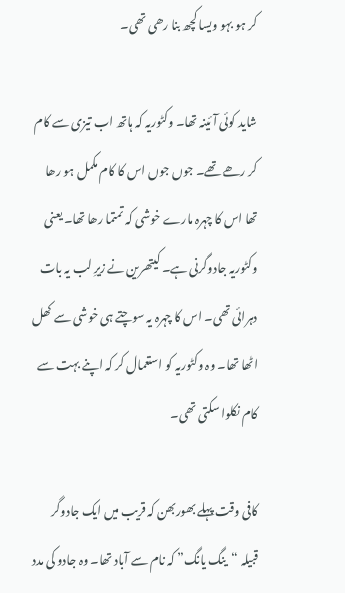کر ہو بہو ویسا کچھ بنا رھی تھی۔

شاید کوئی آئینہ تھا۔ وکٹوریہ کہ ہاتھ اب تیزی سے کام کر رھے تھے۔ جوں جوں اس کا کام مکمل ہو رھا تھا اس کا چہرہ مارے خوشی کہ تمتما رھا تھا۔ یعنی وکٹوریہ جادوگرنی ہے۔ کیتھرین نے زیرِ لب یہ بات دہرائی تھی۔ اس کا چہرہ یہ سوچتے ہی خوشی سے کھل اٹھا تھا۔ وہ وکٹوریہ کو استعمال کر کہ اپنے بہت سے کام نکلوا سکتی تھی۔

کافی وقت پہلے بھوربھن کہ قریب میں ایک جادوگر قبیلہ “ینگ یانگ” کہ نام سے آباد تھا۔ وہ جادو کی مدد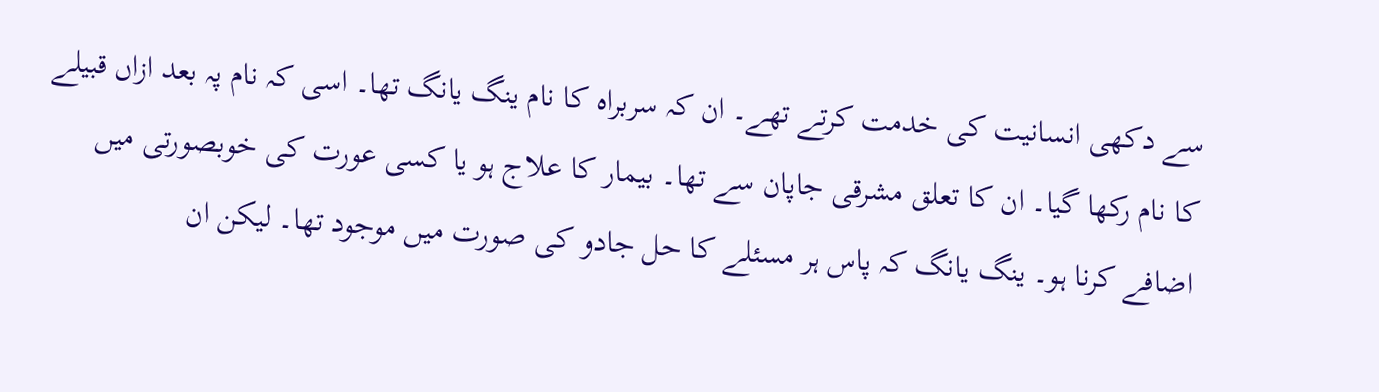سے دکھی انسانیت کی خدمت کرتے تھے۔ ان کہ سربراہ کا نام ینگ یانگ تھا۔ اسی کہ نام پہ بعد ازاں قبیلے کا نام رکھا گیا۔ ان کا تعلق مشرقی جاپان سے تھا۔ بیمار کا علاج ہو یا کسی عورت کی خوبصورتی میں اضافے کرنا ہو۔ ینگ یانگ کہ پاس ہر مسئلے کا حل جادو کی صورت میں موجود تھا۔ لیکن ان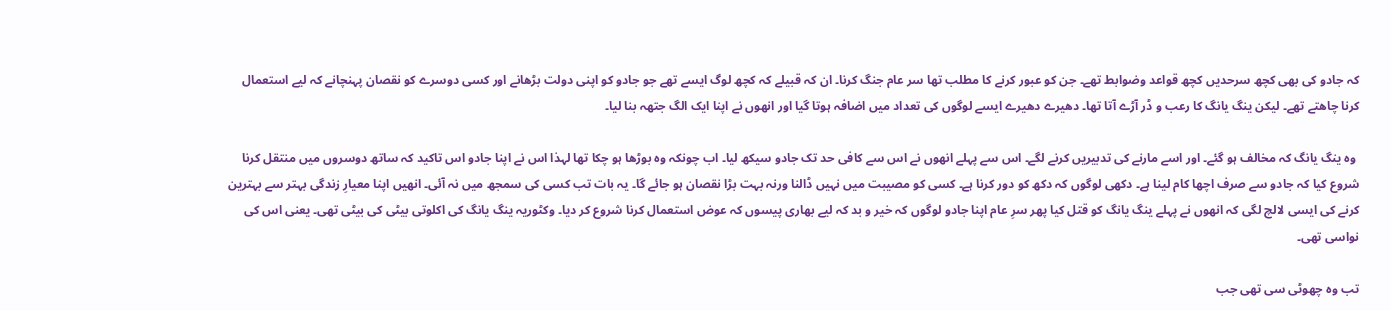کہ جادو کی بھی کچھ سرحدیں کچھ قواعد وضوابط تھے۔ جن کو عبور کرنے کا مطلب تھا سر عام جنگ کرنا۔ ان کہ قبیلے کہ کچھ لوگ ایسے تھے جو جادو کو اپنی دولت بڑھانے اور کسی دوسرے کو نقصان پہنچانے کہ لیے استعمال کرنا چاھتے تھے۔ لیکن ینگ یانگ کا رعب و ڈر آڑے آتا تھا۔ دھیرے دھیرے ایسے لوگوں کی تعداد میں اضافہ ہوتا گیا اور انھوں نے اپنا ایک الگ جتھہ بنا لیا۔

 وہ ینگ یانگ کہ مخالف ہو گئے۔ اور اسے مارنے کی تدبیریں کرنے لگے۔ اس سے پہلے انھوں نے اس سے کافی حد تک جادو سیکھ لیا۔ اب چونکہ وہ بوڑھا ہو چکا تھا لہذا اس نے اپنا جادو اس تاکید کہ ساتھ دوسروں میں منتقل کرنا شروع کیا کہ جادو سے صرف اچھا کام لینا ہے۔ دکھی لوگوں کہ دکھ کو دور کرنا ہے۔ کسی کو مصیبت میں نہیں ڈالنا ورنہ بہت بڑا نقصان ہو جائے گا۔ یہ بات تب کسی کی سمجھ میں نہ آئی۔ انھیں اپنا معیارِ زندگی بہتر سے بہترین کرنے کی ایسی لالچ لگی کہ انھوں نے پہلے ینگ یانگ کو قتل کیا پھر سرِ عام اپنا جادو لوگوں کہ خیر و بد کہ لیے بھاری پیسوں کہ عوض استعمال کرنا شروع کر دیا۔ وکٹوریہ ینگ یانگ کی اکلوتی بیٹی کی بیٹی تھی۔ یعنی اس کی نواسی تھی۔

تب وہ چھوٹی سی تھی جب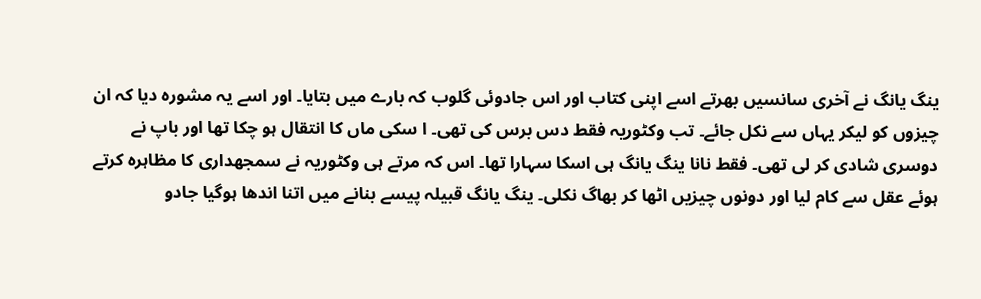ینگ یانگ نے آخری سانسیں بھرتے اسے اپنی کتاب اور اس جادوئی گلوب کہ بارے میں بتایا۔ اور اسے یہ مشورہ دیا کہ ان چیزوں کو لیکر یہاں سے نکل جائے۔ تب وکٹوریہ فقط دس برس کی تھی۔ ا سکی ماں کا انتقال ہو چکا تھا اور باپ نے دوسری شادی کر لی تھی۔ فقط نانا ینگ یانگ ہی اسکا سہارا تھا۔ اس کہ مرتے ہی وکٹوریہ نے سمجھداری کا مظاہرہ کرتے ہوئے عقل سے کام لیا اور دونوں چیزیں اٹھا کر بھاگ نکلی۔ ینگ یانگ قبیلہ پیسے بنانے میں اتنا اندھا ہوگیا جادو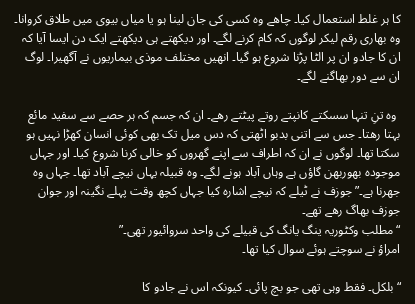کا ہر غلط استعمال کیا۔ چاھے وہ کسی کی جان لینا ہو یا میاں بیوی میں طلاق کروانا۔ وہ بھاری رقم لیکر لوگوں کہ کام کرنے لگے۔ اور دیکھتے ہی دیکھتے ایک دن ایسا آیا کہ ان کا جادو ان پر الٹا پڑنا شروع ہو گیا۔ انھیں مختلف موذی بیماریوں نے آگھیرا۔ لوگ ان سے دور بھاگنے لگے۔

 وہ تنِ تنہا سسکتے کانپتے روتے پیٹتے رھے۔ ان کہ جسم کہ ہر حصے سے سفید مائع بہتا رھتا۔ جس سے اتنی بدبو اٹھتی کہ دس میل تک بھی کوئی انسان کھڑا نہیں ہو سکتا تھا۔ لوگوں نے ان کہ اطراف سے اپنے گھروں کو خالی کرنا شروع کیا۔ اور جہاں موجودہ بھوربھن گاؤں ہے وہاں آباد ہونے لگے۔ وہ قبیلہ یہاں نیچے آباد تھا۔ جہاں وہ جھرنا ہے۔” جوزف نے ٹیلے کہ نیچے اشارہ کیا جہاں کچھ وقت پہلے نگینہ اور جوان جوزف بھاگ رھے تھے۔
“مطلب وکٹوریہ ینگ یانگ کی قبیلے کی واحد سروائیور تھی۔”
امراؤ نے سوچتے ہوئے سوال کیا تھا۔

“بلکل۔ فقط وہی تھی جو بچ پائی۔ کیونکہ اس نے جادو کا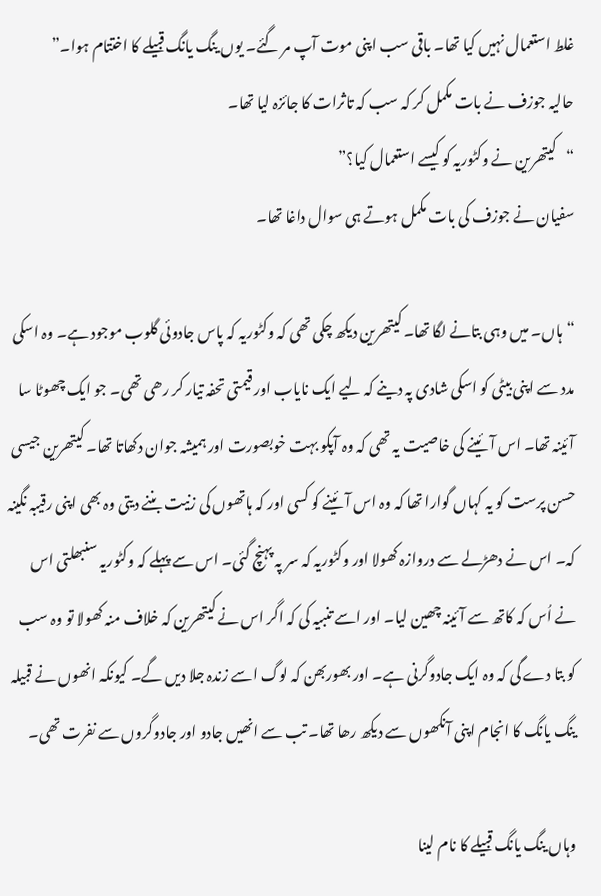غلط استعمال نہیں کیا تھا۔ باقی سب اپنی موت آپ مر گئے۔ یوں ینگ یانگ قبیلے کا اختتام ہوا۔”
حالیہ جوزف نے بات مکمل کر کہ سب کہ تاثرات کا جائزہ لیا تھا۔
“کیتھرین نے وکٹوریہ کو کیسے استعمال کیا؟”
سفیان نے جوزف کی بات مکمل ہوتے ہی سوال داغا تھا۔

“ہاں۔ میں وہی بتانے لگا تھا۔ کیتھرین دیکھ چکی تھی کہ وکٹوریہ کہ پاس جادوئی گلوب موجود ہے۔ وہ اسکی مدد سے اپنی بیٹی کو اسکی شادی پہ دینے کہ لیے ایک نایاب اور قیمتی تحفہ تیار کر رھی تھی۔ جو ایک چھوٹا سا آئینہ تھا۔ اس آئینے کی خاصیت یہ تھی کہ وہ آپکو بہت خوبصورت اور ہمیشہ جوان دکھاتا تھا۔ کیتھرین جیسی حسن پرست کو یہ کہاں گوارا تھا کہ وہ اس آئینے کو کسی اور کہ ہاتھوں کی زنیت بننے دیتی وہ بھی اپنی رقیبہ نگینہ کہ۔ اس نے دھڑلے سے دروازہ کھولا اور وکٹوریہ کہ سر پہ پہنچ گئی۔ اس سے پہلے کہ وکٹوریہ سنبھلتی اس نے اُس کہ کاتھ سے آئینہ چھین لیا۔ اور اسے تنبیہ کی کہ اگر اس نے کیتھرین کہ خلاف منہ کھولا تو وہ سب کو بتا دے گی کہ وہ ایک جادوگرنی ہے۔ اور بھوربھن کہ لوگ اسے زندہ جلا دیں گے۔ کیونکہ انھوں نے قبیلہ ینگ یانگ کا انجام اپنی آنکھوں سے دیکھ رھا تھا۔ تب سے انھیں جادو اور جادوگروں سے نفرت تھی۔

وہاں ینگ یانگ قبیلے کا نام لینا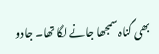بھی گناہ سمجھا جانے لگا تھا۔ جادو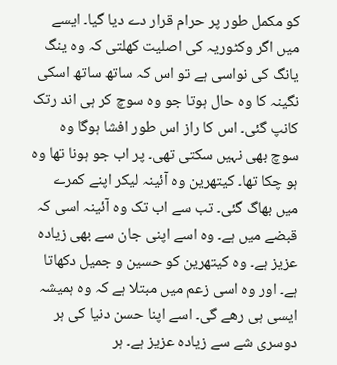کو مکمل طور پر حرام قرار دے دیا گیا۔ ایسے میں اگر وکٹوریہ کی اصلیت کھلتی کہ وہ ینگ یانگ کی نواسی ہے تو اس کہ ساتھ ساتھ اسکی نگینہ کا وہ حال ہوتا جو وہ سوچ کر ہی اند رتک کانپ گئی۔ اس کا راز اس طور افشا ہوگا وہ سوچ بھی نہیں سکتی تھی۔ پر اب جو ہونا تھا وہ ہو چکا تھا۔ کیتھرین وہ آئینہ لیکر اپنے کمرے میں بھاگ گئی۔ تب سے اب تک وہ آئینہ اسی کہ قبضے میں ہے۔ وہ اسے اپنی جان سے بھی زیادہ عزیز ہے۔ وہ کیتھرین کو حسین و جمیل دکھاتا ہے۔ اور وہ اسی زعم میں مبتلا ہے کہ وہ ہمیشہ ایسی ہی رھے گی۔ اسے اپنا حسن دنیا کی ہر دوسری شے سے زیادہ عزیز ہے۔ ہر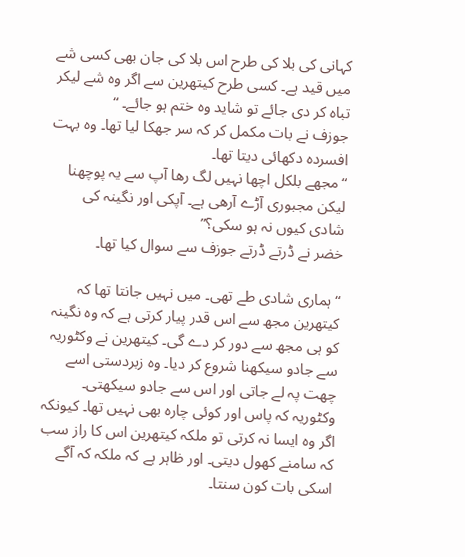کہانی کی بلا کی طرح اس بلا کی جان بھی کسی شے میں قید ہے۔ کسی طرح کیتھرین سے اگر وہ شے لیکر تباہ کر دی جائے تو شاید وہ ختم ہو جائے۔ “
جوزف نے بات مکمل کر کہ سر جھکا لیا تھا۔ وہ بہت افسردہ دکھائی دیتا تھا۔
“مجھے بلکل اچھا نہیں لگ رھا آپ سے یہ پوچھنا لیکن مجبوری آڑے آرھی ہے۔ آپکی اور نگینہ کی شادی کیوں نہ ہو سکی؟”
خضر نے ڈرتے ڈرتے جوزف سے سوال کیا تھا۔

“ہماری شادی طے تھی۔ میں نہیں جانتا تھا کہ کیتھرین مجھ سے اس قدر پیار کرتی ہے کہ وہ نگینہ کو ہی مجھ سے دور کر دے گی۔ کیتھرین نے وکٹوریہ سے جادو سیکھنا شروع کر دیا۔ وہ زبردستی اسے چھت پہ لے جاتی اور اس سے جادو سیکھتی۔ وکٹوریہ کہ پاس اور کوئی چارہ بھی نہیں تھا۔ کیونکہ اگر وہ ایسا نہ کرتی تو ملکہ کیتھرین اس کا راز سب کہ سامنے کھول دیتی۔ اور ظاہر ہے کہ ملکہ کہ آگے اسکی بات کون سنتا۔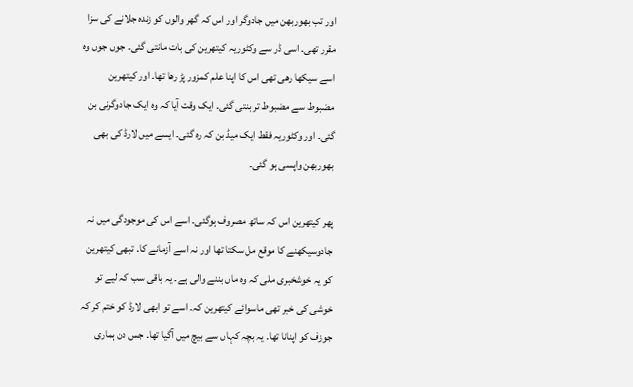اور تب بھوربھن میں جادوگر اور اس کہ گھر والوں کو زندہ جلانے کی سزا مقرر تھی۔ اسی ڈر سے وکٹوریہ کیتھرین کی بات مانتی گئی۔ جوں جوں وہ اسے سیکھا رھی تھی اس کا اپنا علم کمزور پڑ رھا تھا۔ اور کیتھرین مضبوط سے مضبوط تر بنتی گئی۔ ایک وقت آیا کہ وہ ایک جادوگرنی بن گئی۔ اور وکٹوریہ فقط ایک میڈ بن کہ رہ گئی۔ ایسے میں لارڈ کی بھی بھوربھن واپسی ہو گئی۔

پھر کیتھرین اس کہ ساتھ مصروف ہوگئی۔ اسے اس کی موجودگی میں نہ جادوسیکھنے کا موقع مل سکتا تھا اور نہ اسے آزمانے کا۔ تبھی کیتھرین کو یہ خوشخبری ملی کہ وہ ماں بننے والی ہے۔ یہ باقی سب کہ لیے تو خوشی کی خبر تھی ماسوائے کیتھرین کہ۔ اسے تو ابھی لارڈ کو ختم کر کہ جوزف کو اپنانا تھا۔ یہ بچہ کہاں سے بیچ میں آگیا تھا۔ جس دن ہماری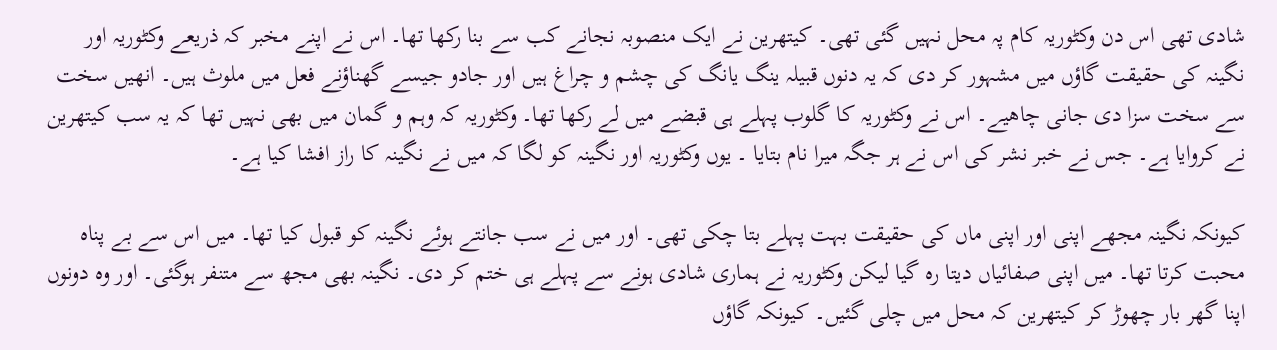شادی تھی اس دن وکٹوریہ کام پہ محل نہیں گئی تھی۔ کیتھرین نے ایک منصوبہ نجانے کب سے بنا رکھا تھا۔ اس نے اپنے مخبر کہ ذریعے وکٹوریہ اور نگینہ کی حقیقت گاؤں میں مشہور کر دی کہ یہ دنوں قبیلہ ینگ یانگ کی چشم و چراغ ہیں اور جادو جیسے گھناؤنے فعل میں ملوث ہیں۔ انھیں سخت سے سخت سزا دی جانی چاھیے۔ اس نے وکٹوریہ کا گلوب پہلے ہی قبضے میں لے رکھا تھا۔ وکٹوریہ کہ وہم و گمان میں بھی نہیں تھا کہ یہ سب کیتھرین نے کروایا ہے۔ جس نے خبر نشر کی اس نے ہر جگہ میرا نام بتایا ۔ یوں وکٹوریہ اور نگینہ کو لگا کہ میں نے نگینہ کا راز افشا کیا ہے۔

کیونکہ نگینہ مجھے اپنی اور اپنی ماں کی حقیقت بہت پہلے بتا چکی تھی۔ اور میں نے سب جانتے ہوئے نگینہ کو قبول کیا تھا۔ میں اس سے بے پناہ محبت کرتا تھا۔ میں اپنی صفائیاں دیتا رہ گیا لیکن وکٹوریہ نے ہماری شادی ہونے سے پہلے ہی ختم کر دی۔ نگینہ بھی مجھ سے متنفر ہوگئی۔ اور وہ دونوں اپنا گھر بار چھوڑ کر کیتھرین کہ محل میں چلی گئیں۔ کیونکہ گاؤں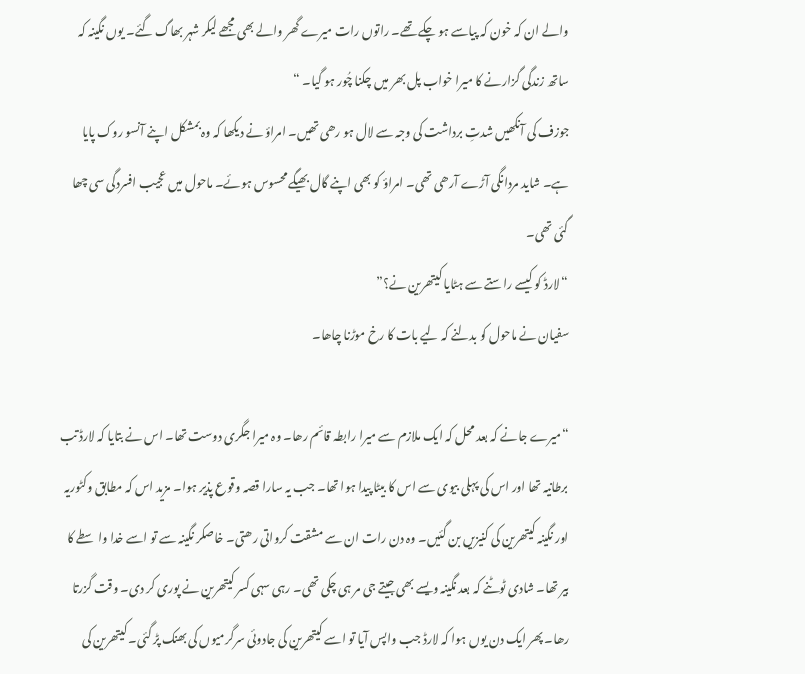والے ان کہ خون کہ پیاسے ہو چکے تھے۔ راتوں رات میرے گھر والے بھی مجھے لیکر شہر بھاگ گئے۔ یوں نگینہ کہ ساتھ زندگی گزارنے کا میرا خواب پل بھر میں چکنا چُور ہو گیا۔ “
جوزف کی آنکھیں شدتِ برداشت کی وجہ سے لال ہو رھی تھیں۔ امراؤ نے دیکھا کہ وہ بمشکل اپنے آنسو روک پایا ہے۔ شاید مردانگی آڑے آرھی تھی۔ امراؤ کو بھی اپنے گال بھیگے محسوس ہوئے۔ ماحول میں عجیب افسردگی سی چھا گئی تھی۔
“لارڈ کو کیسے راستے سے ہٹایا کیتھرین نے؟”
سفیان نے ماحول کو بدلنے کہ لیے بات کا رخ موڑنا چاھا۔

“میرے جانے کہ بعد محل کہ ایک ملازم سے میرا رابطہ قائم رھا۔ وہ میرا جگری دوست تھا۔ اس نے بتایا کہ لارڈ تب برطانیہ تھا اور اس کی پہلی بیوی سے اس کا بیٹا پیدا ہوا تھا۔ جب یہ سارا قصہ وقوع پذیر ہوا۔ مزید اس کہ مطابق وکٹوریہ اور نگینہ کیتھرین کی کنیزیں بن گئیں۔ وہ دن رات ان سے مشقت کرواتی رھتی۔ خاصکر نگینہ سے تو اسے خدا واسطے کا بیر تھا۔ شادی ٹوٹنے کہ بعد نگینہ ویسے بھی جیتے جی مر ہی چکی تھی۔ رہی سہی کسر کیتھرین نے پوری کر دی۔ وقت گزرتا رھا۔ پھر ایک دن یوں ہوا کہ لارڈ جب واپس آیا تو اسے کیتھرین کی جادوئی سرگرمیوں کی بھنک پڑ گئی۔ کیتھرین کی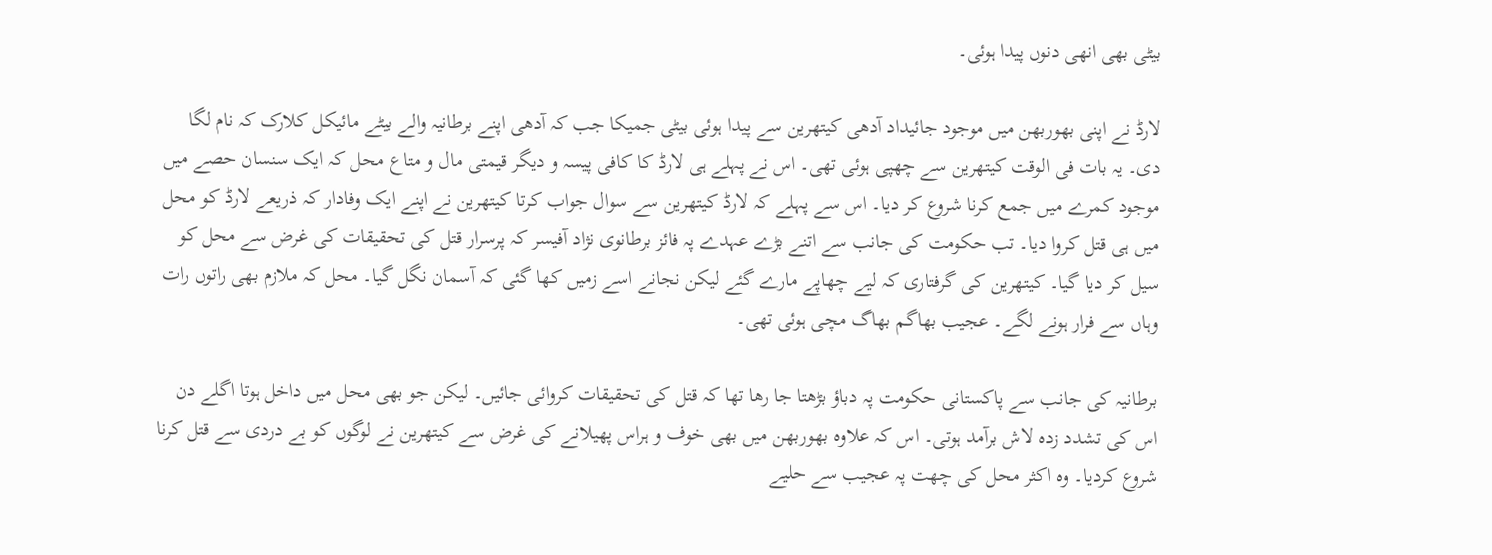بیٹی بھی انھی دنوں پیدا ہوئی۔

لارڈ نے اپنی بھوربھن میں موجود جائیداد آدھی کیتھرین سے پیدا ہوئی بیٹی جمیکا جب کہ آدھی اپنے برطانیہ والے بیٹے مائیکل کلارک کہ نام لگا دی۔ یہ بات فی الوقت کیتھرین سے چھپی ہوئی تھی۔ اس نے پہلے ہی لارڈ کا کافی پیسہ و دیگر قیمتی مال و متاع محل کہ ایک سنسان حصے میں موجود کمرے میں جمع کرنا شروع کر دیا۔ اس سے پہلے کہ لارڈ کیتھرین سے سوال جواب کرتا کیتھرین نے اپنے ایک وفادار کہ ذریعے لارڈ کو محل میں ہی قتل کروا دیا۔ تب حکومت کی جانب سے اتنے بڑے عہدے پہ فائز برطانوی نژاد آفیسر کہ پرسرار قتل کی تحقیقات کی غرض سے محل کو سیل کر دیا گیا۔ کیتھرین کی گرفتاری کہ لیے چھاپے مارے گئے لیکن نجانے اسے زمیں کھا گئی کہ آسمان نگل گیا۔ محل کہ ملازم بھی راتوں رات وہاں سے فرار ہونے لگے۔ عجیب بھاگم بھاگ مچی ہوئی تھی۔

برطانیہ کی جانب سے پاکستانی حکومت پہ دباؤ بڑھتا جا رھا تھا کہ قتل کی تحقیقات کروائی جائیں۔ لیکن جو بھی محل میں داخل ہوتا اگلے دن اس کی تشدد زدہ لاش برآمد ہوتی۔ اس کہ علاوہ بھوربھن میں بھی خوف و ہراس پھیلانے کی غرض سے کیتھرین نے لوگوں کو بے دردی سے قتل کرنا شروع کردیا۔ وہ اکثر محل کی چھت پہ عجیب سے حلیے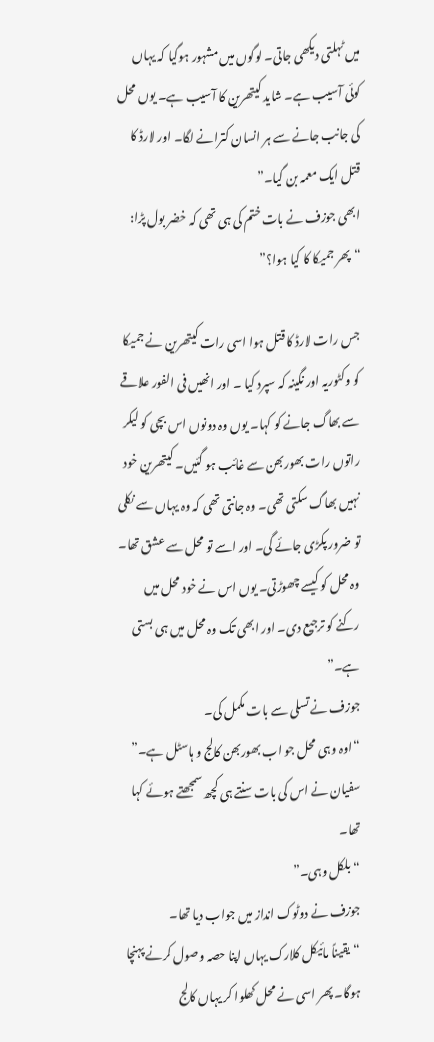میں ٹہلتی دیکھی جاتی۔ لوگوں میں مشہور ہوگیا کہ یہاں کوئی آسیب ہے۔ شاید کیتھرین کا آسیب ہے۔ یوں محل کی جانب جانے سے ہر انسان کترانے لگا۔ اور لارڈ کا قتل ایک معمہ بن گیا۔”
ابھی جوزف نے بات ختم کی ہی تھی کہ خضر بول پڑا:
“پھر جمیکا کا کیا ہوا؟”

جس رات لارڈ کا قتل ہوا اسی رات کیتھرین نے جمیکا کو وکٹوریہ اور نگینہ کہ سپرد کیا ۔ اور انھیں فی الفور علاقے سے بھاگ جانے کو کہا۔ یوں وہ دونوں اس بچی کو لیکر راتوں رات بھوربھن سے غائب ہو گئیں۔ کیتھرین خود نہیں بھاگ سکتی تھی۔ وہ جانتی تھی کہ وہ یہاں سے نکلی تو ضرور پکڑی جائے گی۔ اور اسے تو محل سے عشق تھا۔ وہ محل کو کیسے چھوڑتی۔ یوں اس نے خود محل میں رکنے کو ترجیع دی۔ اور ابھی تک وہ محل میں ہی بستی ہے۔”
جوزف نے تسلی سے بات مکمل کی۔
“اوہ وہی محل جو اب بھوربھن کالج و ہاسٹل ہے۔”
سفیان نے اس کی بات سنتے ہی کچھ سمجھتے ہوئے کہا تھا۔
“بلکل وہی۔”
جوزف نے دوٹوک انداز میں جواب دیا تھا۔
“یقیناً مائیکل کلارک یہاں اپنا حصہ وصول کرنے پہنچا ہوگا۔ پھر اسی نے محل کھلوا کر یہاں کالج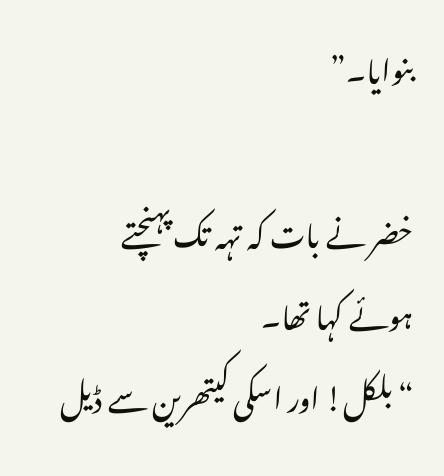بنوایا۔”

خضر نے بات کہ تہہ تک پہنچتے ہوئے کہا تھا۔
“بلکل! اور اسکی کیتھرین سے ڈیل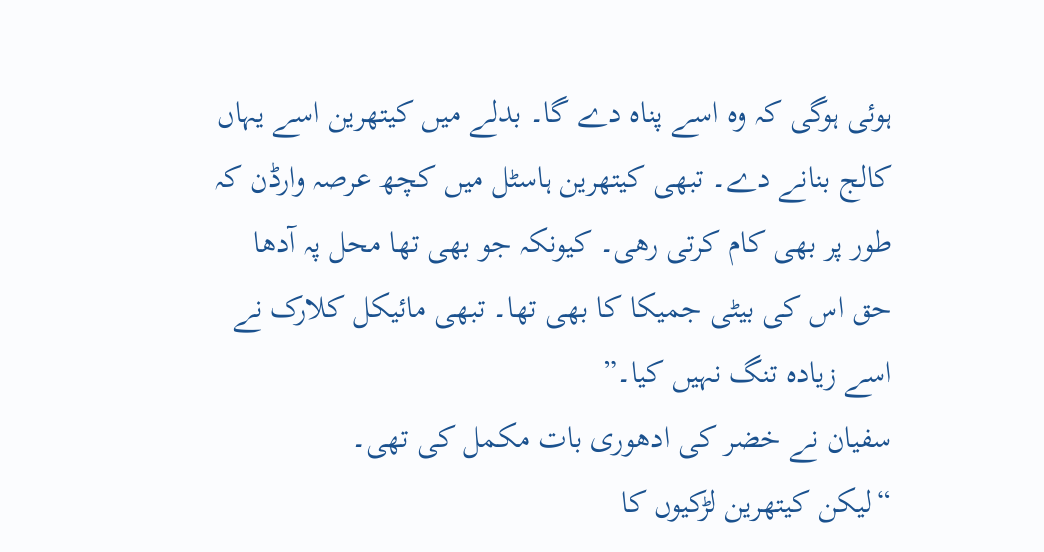ہوئی ہوگی کہ وہ اسے پناہ دے گا۔ بدلے میں کیتھرین اسے یہاں کالج بنانے دے۔ تبھی کیتھرین ہاسٹل میں کچھ عرصہ وارڈن کہ طور پر بھی کام کرتی رھی۔ کیونکہ جو بھی تھا محل پہ آدھا حق اس کی بیٹی جمیکا کا بھی تھا۔ تبھی مائیکل کلارک نے اسے زیادہ تنگ نہیں کیا۔”
سفیان نے خضر کی ادھوری بات مکمل کی تھی۔
“لیکن کیتھرین لڑکیوں کا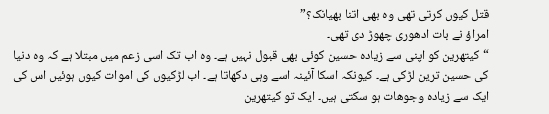قتل کیوں کرتی تھی وہ بھی اتنا بھیانک؟”
امراؤ نے بات ادھوری چھوڑ دی تھی۔
“کیتھرین کو اپنی سے زیادہ حسین کوئی بھی قبول نہیں ہے۔ وہ اب تک اسی زعم میں مبتلا ہے کہ وہ دنیا کی حسین ترین لڑکی ہے۔ کیونکہ اسکا آئینہ اسے وہی دکھاتا ہے۔ اب لڑکیوں کی اموات کیوں ہوئیں اس کی ایک سے زیادہ وجوھات ہو سکتی ہیں۔ ایک تو کیتھرین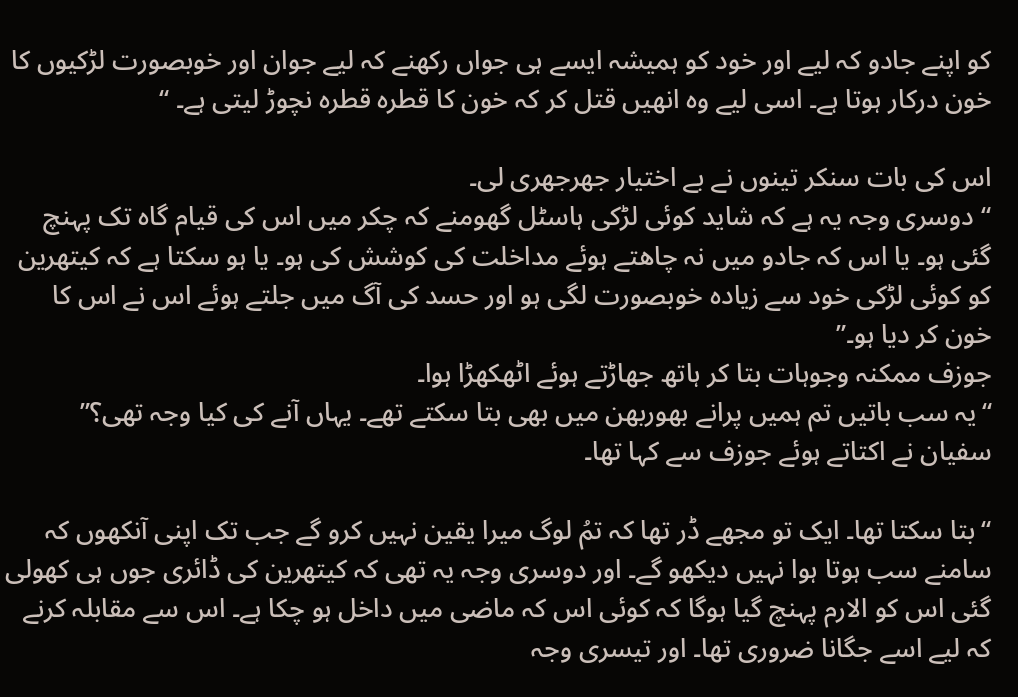کو اپنے جادو کہ لیے اور خود کو ہمیشہ ایسے ہی جواں رکھنے کہ لیے جوان اور خوبصورت لڑکیوں کا خون درکار ہوتا ہے۔ اسی لیے وہ انھیں قتل کر کہ خون کا قطرہ قطرہ نچوڑ لیتی ہے۔ “

اس کی بات سنکر تینوں نے بے اختیار جھرجھری لی۔
“دوسری وجہ یہ ہے کہ شاید کوئی لڑکی ہاسٹل گھومنے کہ چکر میں اس کی قیام گاہ تک پہنچ گئی ہو۔ یا اس کہ جادو میں نہ چاھتے ہوئے مداخلت کی کوشش کی ہو۔ یا ہو سکتا ہے کہ کیتھرین کو کوئی لڑکی خود سے زیادہ خوبصورت لگی ہو اور حسد کی آگ میں جلتے ہوئے اس نے اس کا خون کر دیا ہو۔”
جوزف ممکنہ وجوہات بتا کر ہاتھ جھاڑتے ہوئے اٹھکھڑا ہوا۔
“یہ سب باتیں تم ہمیں پرانے بھوربھن میں بھی بتا سکتے تھے۔ یہاں آنے کی کیا وجہ تھی؟”
سفیان نے اکتاتے ہوئے جوزف سے کہا تھا۔

“بتا سکتا تھا۔ ایک تو مجھے ڈر تھا کہ تمُ لوگ میرا یقین نہیں کرو گے جب تک اپنی آنکھوں کہ سامنے سب ہوتا ہوا نہیں دیکھو گے۔ اور دوسری وجہ یہ تھی کہ کیتھرین کی ڈائری جوں ہی کھولی گئی اس کو الارم پہنچ گیا ہوگا کہ کوئی اس کہ ماضی میں داخل ہو چکا ہے۔ اس سے مقابلہ کرنے کہ لیے اسے جگانا ضروری تھا۔ اور تیسری وجہ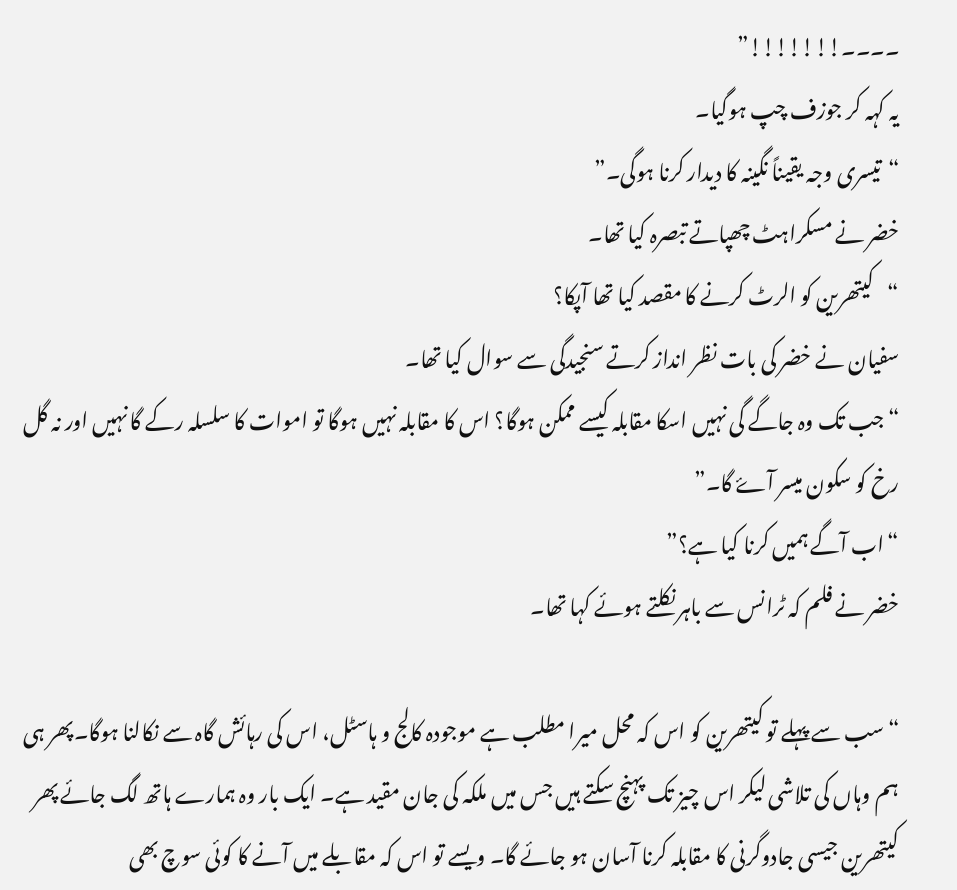۔۔۔۔!!!!!!!”
یہ کہہ کر جوزف چپ ہوگیا۔
“تیسری وجہ یقیناً نگینہ کا دیدار کرنا ہوگی۔”
خضر نے مسکراہٹ چھپاتے تبصرہ کیا تھا۔
“کیتھرین کو الرٹ کرنے کا مقصد کیا تھا آپکا؟
سفیان نے خضر کی بات نظر انداز کرتے سنجیدگی سے سوال کیا تھا۔
“جب تک وہ جاگے گی نہیں اسکا مقابلہ کیسے ممکن ہوگا؟ اس کا مقابلہ نہیں ہوگا تو اموات کا سلسلہ رکے گا نہیں اور نہ گل رخ کو سکون میسر آۓ گا۔”
“اب آگے ہمیں کرنا کیا ہے؟”
خضر نے فلم کہ ٹرانس سے باہر نکلتے ہوئے کہا تھا۔

“سب سے پہلے تو کیتھرین کو اس کہ محل میرا مطلب ہے موجودہ کالج و ہاسٹل، اس کی رہائش گاہ سے نکالنا ہوگا۔پھر ہی ہم وہاں کی تلاشی لیکر اس چیز تک پہنچ سکتے ہیں جس میں ملکہ کی جان مقید ہے۔ ایک بار وہ ہمارے ہاتھ لگ جائے پھر کیتھرین جیسی جادوگرنی کا مقابلہ کرنا آسان ہو جائے گا۔ ویسے تو اس کہ مقابلے میں آنے کا کوئی سوچ بھی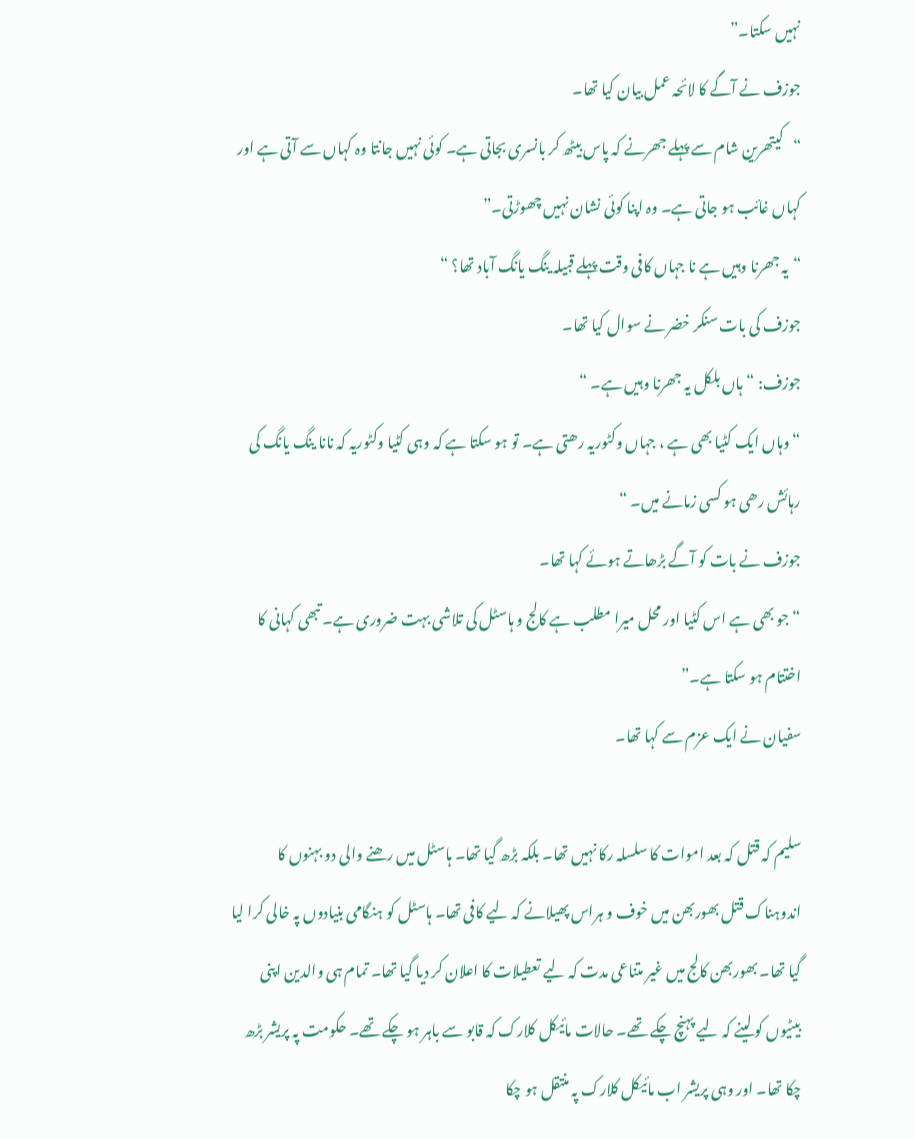نہیں سکتا۔”
جوزف نے آگے کا لائحہ عمل بیان کیا تھا۔
“کیتھرین شام سے پہلے جھرنے کہ پاس بیٹھ کر بانسری بجاتی ہے۔ کوئی نہیں جانتا وہ کہاں سے آتی ہے اور کہاں غائب ہو جاتی ہے۔ وہ اپنا کوئی نشان نہیں چھوڑتی۔”
“یہ جھرنا وہیں ہے نا جہاں کافی وقت پہلے قبیلہ ینگ یانگ آباد تھا؟ “
جوزف کی بات سنکر خضر نے سوال کیا تھا۔
جوزف: “ہاں بلکل یہ جھرنا وہیں ہے۔ “
“وہاں ایک کٹیا بھی ہے ، جہاں وکٹوریہ رھتی ہے۔ تو ہو سکتا ہے کہ وہی کٹیا وکٹوریہ کہ نانا ینگ یانگ کی رہائش رھی ہو کسی زمانے میں۔ “
جوزف نے بات کو آگے بڑھاتے ہوئے کہا تھا۔
“جو بھی ہے اس کٹیا اور محل میرا مطلب ہے کالج و ہاسٹل کی تلاشی بہت ضروری ہے۔ تبھی کہانی کا اختتام ہو سکتا ہے۔”
سفیان نے ایک عزم سے کہا تھا۔

سلیم کہ قتل کہ بعد اموات کا سلسلہ رکا نہیں تھا۔ بلکہ بڑھ گیا تھا۔ ہاسٹل میں رھنے والی دو بہنوں کا اندوہناک قتل بھوربھن میں خوف و ہراس پھیلانے کہ لیے کافی تھا۔ ہاسٹل کو ہنگامی بنیادوں پہ خالی کرا لیا گیا تھا۔ بھوربھن کالج میں غیر متناعی مدت کہ لیے تعطیلات کا اعلان کر دیا گیا تھا۔ تمام ہی والدین اپنی بیٹیوں کو لینے کہ لیے پہنچ چکے تھے۔ حالات مائیکل کلارک کہ قابو سے باہر ہو چکے تھے۔ حکومت پہ پریشر بڑھ چکا تھا۔ اور وہی پریشر اب مائیکل کلارک پہ منتقل ہو چکا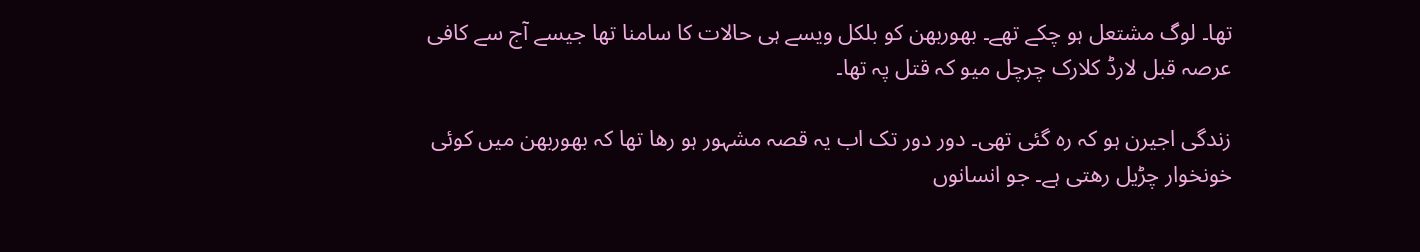تھا۔ لوگ مشتعل ہو چکے تھے۔ بھوربھن کو بلکل ویسے ہی حالات کا سامنا تھا جیسے آج سے کافی عرصہ قبل لارڈ کلارک چرچل میو کہ قتل پہ تھا۔

زندگی اجیرن ہو کہ رہ گئی تھی۔ دور دور تک اب یہ قصہ مشہور ہو رھا تھا کہ بھوربھن میں کوئی خونخوار چڑیل رھتی ہے۔ جو انسانوں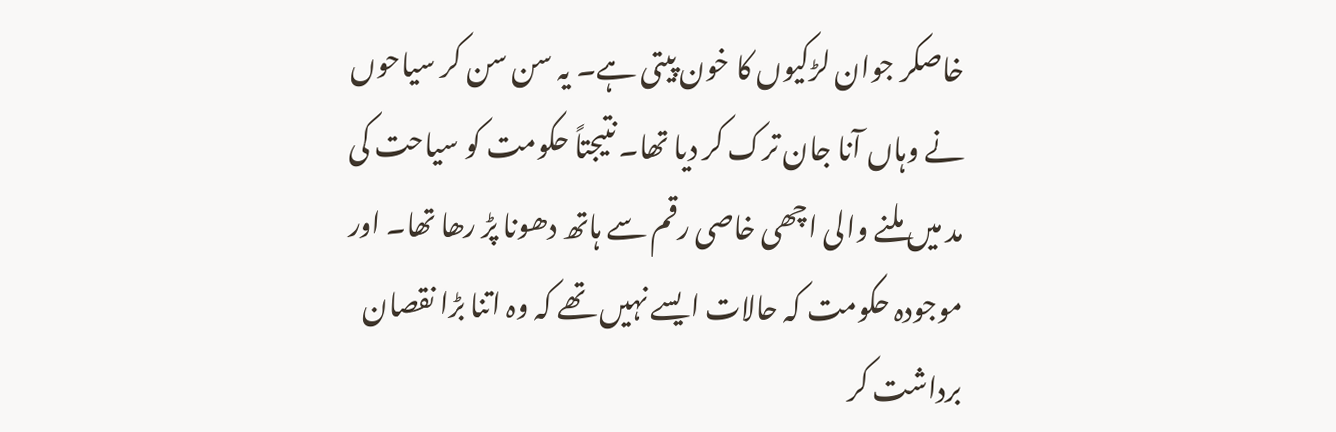خاصکر جوان لڑکیوں کا خون پیتی ہے۔ یہ سن سن کر سیاحوں نے وہاں آنا جان ترک کر دیا تھا۔ نتیجتاً حکومت کو سیاحت کی مد میں ملنے والی اچھی خاصی رقم سے ہاتھ دھونا پڑ رھا تھا۔ اور موجودہ حکومت کہ حالات ایسے نہیں تھے کہ وہ اتنا بڑا نقصان برداشت کر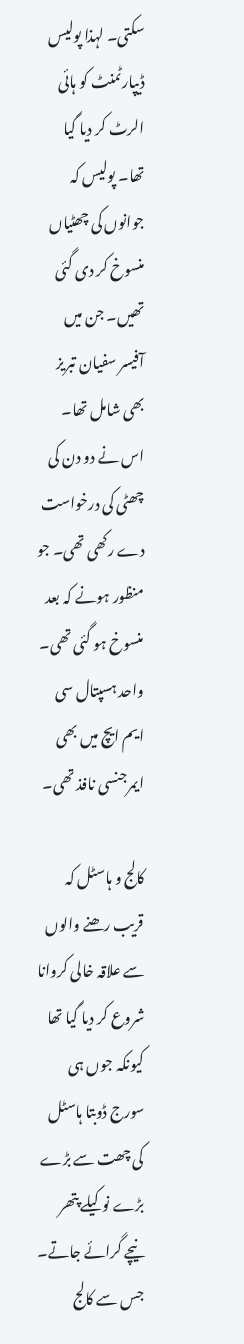سکتی۔ لہذا پولیس ڈیپارٹمنٹ کو ہائی الرٹ کر دیا گیا تھا۔ پولیس کہ جوانوں کی چھٹیاں منسوخ کر دی گئی تھیں۔ جن میں آفیسر سفیان تبریز بھی شامل تھا۔ اس نے دو دن کی چھٹی کی درخواست دے رکھی تھی۔ جو منظور ہونے کہ بعد منسوخ ہو گئی تھی۔ واحد ہسپتال سی ایم ایچ میں بھی ایمرجنسی نافذ تھی۔

کالج و ہاسٹل کہ قریب رھنے والوں سے علاقہ خالی کروانا شروع کر دیا گیا تھا کیونکہ جوں ہی سورج ڈوبتا ہاسٹل کی چھت سے بڑے بڑے نوکیلے پتھر نیچے گرائے جاتے۔ جس سے کالج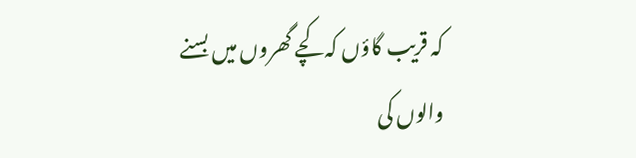کہ قریب گاؤں کہ کچے گھروں میں بسنے والوں کی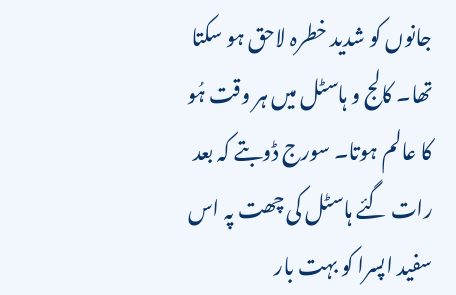جانوں کو شدید خطرہ لاحق ہو سکتا تھا۔ کالج و ہاسٹل میں ہر وقت ہُو کا عالم ہوتا۔ سورج ڈوبتے کہ بعد رات گئے ہاسٹل کی چھت پہ اس سفید اپسرا کو بہت بار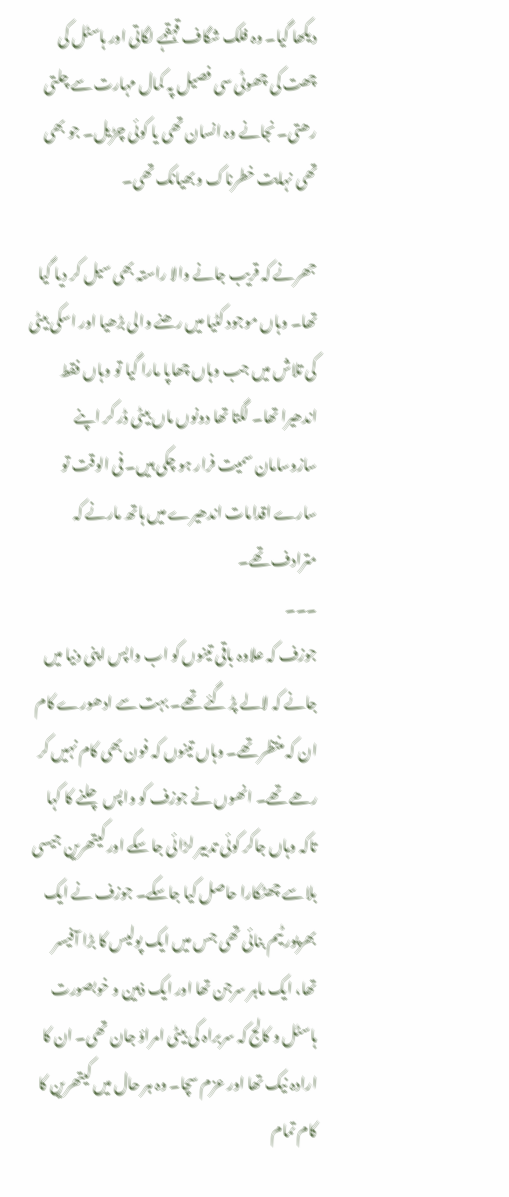دیکھا گیا۔ وہ فلک شگاف قہقہے لگاتی اور ہاسٹل کی چھت کی چھوٹی سی فصیل پہ کمال مہارت سے چلتی رھتی۔ نجانے وہ انسان تھی یا کوئی چڑیل۔ جو بھی تھی نہایت خطرناک و بھیانک تھی۔

جھرنے کہ قریب جانے والا راستہ بھی سیل کر دیا گیا تھا۔ وہاں موجود کٹیا میں رھنے والی بڑھیا اور اسکی بیٹی کی تلاش میں جب وہاں چھاپا مارا گیا تو وہاں فقط اندھیرا تھا۔ لگتا تھا دونوں ماں بیٹی ڈر کر اپنے سازوسامان سمیت فرار ہو چکی ہیں۔ فی الوقت تو سارے اقدامات اندھیرے میں ہاتھ مارنے کہ مترادف تھے۔
۔۔۔
جوزف کہ علاوہ باقی تینوں کو اب واپس اپنی دنیا میں جانے کہ لالے پڑ گئے تھے۔ بہت سے ادھورے کام ان کہ منتظر تھے۔ وہاں تینوں کہ فون بھی کام نہیں کر رھے تھے۔ انھوں نے جوزف کو واپس چلنے کا کہا تاکہ وہاں جاکر کوئی تدبیر لڑائی جا سکے اور کیتھرین جیسی بلا سے چھٹکارا حاصل کیا جاسکے۔ جوزف نے ایک بھرپور ٹیم بنائی تھی جس میں ایک پولیس کا بڑا آفیسر تھا، ایک ماہر سرجن تھا اور ایک ذہین و خوبصورت ہاسٹل و کالج کہ سربراہ کی بیٹی امراؤ جان تھی۔ ان کا ارادہ نیک تھا اور عزم سچا۔ وہ ہر حال میں کیتھرین کا کام تمام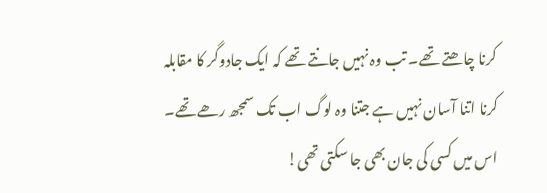کرنا چاھتے تھے۔ تب وہ نہیں جانتے تھے کہ ایک جادوگر کا مقابلہ کرنا اتنا آسان نہیں ہے جتنا وہ لوگ اب تک سمجھ رھے تھے۔ اس میں کسی کی جان بھی جا سکتی تھی!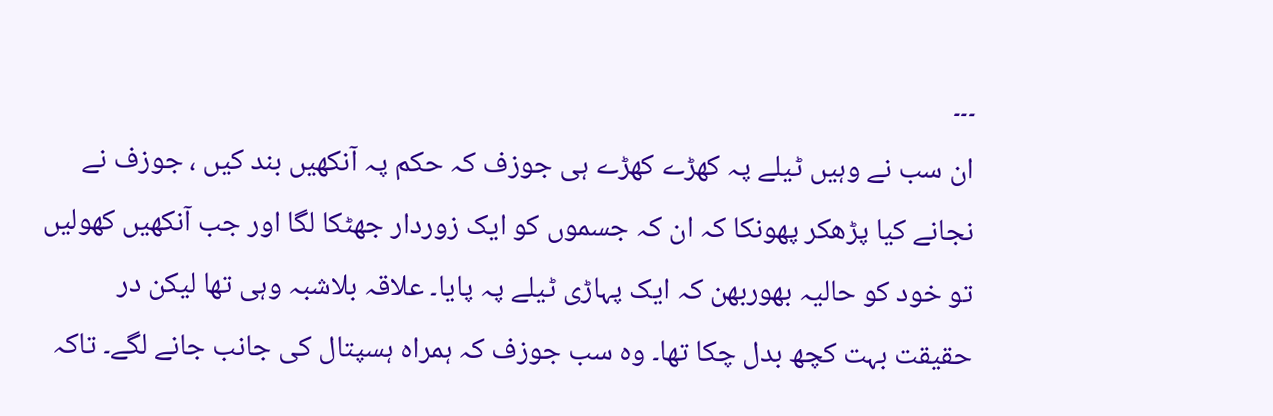۔۔۔
ان سب نے وہیں ٹیلے پہ کھڑے کھڑے ہی جوزف کہ حکم پہ آنکھیں بند کیں ، جوزف نے نجانے کیا پڑھکر پھونکا کہ ان کہ جسموں کو ایک زوردار جھٹکا لگا اور جب آنکھیں کھولیں تو خود کو حالیہ بھوربھن کہ ایک پہاڑی ٹیلے پہ پایا۔ علاقہ بلاشبہ وہی تھا لیکن در حقیقت بہت کچھ بدل چکا تھا۔ وہ سب جوزف کہ ہمراہ ہسپتال کی جانب جانے لگے۔ تاکہ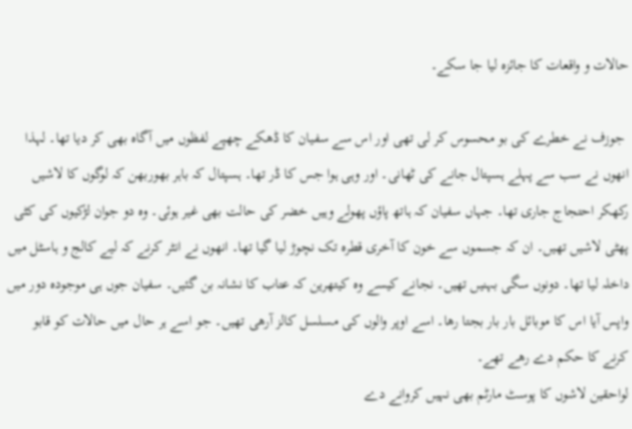حالات و واقعات کا جائزہ لیا جا سکے۔

 جوزف نے خطرے کی بو محسوس کر لی تھی اور اس سے سفیان کا ڈھکے چھپے لفظوں میں آگاہ بھی کر دیا تھا۔ لہذا انھوں نے سب سے پہلے ہسپتال جانے کی ٹھانی۔ اور وہی ہوا جس کا ڈر تھا۔ ہسپتال کہ باہر بھوربھن کہ لوگوں کا لاشیں رکھکر احتجاج جاری تھا۔ جہاں سفیان کہ ہاتھ پاؤں پھولے وہیں خضر کی حالت بھی غیر ہوئی۔ وہ دو جوان لڑکیوں کی کٹی پھٹی لاشیں تھیں۔ ان کہ جسموں سے خون کا آخری قطرہ تک نچوڑ لیا گیا تھا۔ انھوں نے انٹر کرنے کہ لیے کالج و ہاسٹل میں داخلہ لیا تھا۔ دونوں سگی بہنیں تھیں۔ نجانے کیسے وہ کیتھرین کہ عتاب کا نشانہ بن گئیں۔ سفیان جوں ہی موجودہ دور میں واپس آیا اس کا موبائل بار بار بجتا رھا۔ اسے اوپر والوں کی مسلسل کالز آرھی تھیں۔ جو اسے ہر حال میں حالات کو قابو کرنے کا حکم دے رھے تھے۔
لواحقین لاشوں کا پوسٹ مارٹم بھی نہیں کروانے دے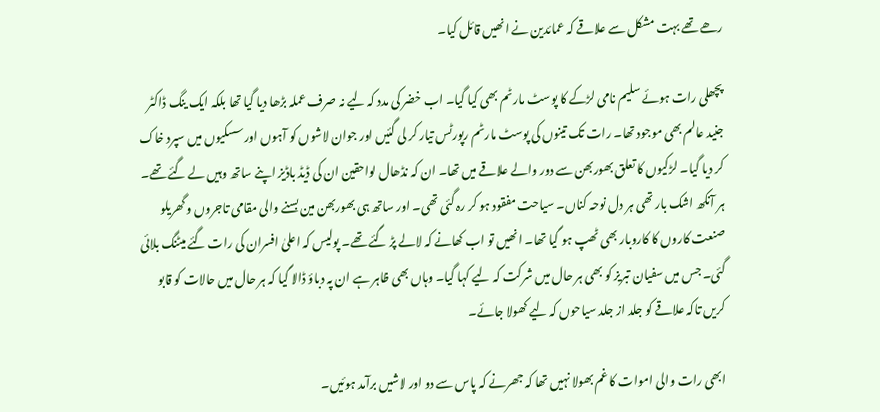رھے تھے بہت مشکل سے علاقے کہ عمائدین نے انھیں قائل کیا۔

پچھلی رات ہوئے سلیم نامی لڑکے کا پوسٹ مارٹم بھی کیا گیا۔ اب خضر کی مدد کہ لیے نہ صرف عملہ بڑھا دیا گیا تھا بلکہ ایک ینگ ڈاکٹر جنید عالم بھی موجود تھا۔ رات تک تینوں کی پوسٹ مارٹم رپورٹس تیار کر لی گئیں اور جوان لاشوں کو آہوں اور سسکیوں میں سپرد خاک کر دیا گیا۔ لڑکیوں کا تعلق بھوربھن سے دور والے علاقے میں تھا۔ ان کہ نڈھال لواحقین ان کی ڈیڈ باڈیز اپنے ساتھ وہیں لے گئے تھے۔ ہر آنکھ اشک بار تھی ہر دل نوحہ کناں۔ سیاحت مفقود ہو کر رہ گئی تھی۔ اور ساتھ ہی بھوربھن مین بسنے والی مقامی تاجروں و گھریلو صنعت کاروں کا کاروبار بھی ٹھپ ہو گیا تھا۔ انھیں تو اب کھانے کہ لالے پڑ گئے تھے۔ پولیس کہ اعلیٰ افسران کی رات گئے میٹنگ بلائی گئی۔ جس میں سفیان تبریز کو بھی ہر حال میں شرکت کہ لیے کہا گیا۔ وہاں بھی ظاہر ہے ان پہ دباؤ ڈالا گیا کہ ہر حال میں حالات کو قابو کریں تاکہ علاقے کو جلد از جلد سیاحوں کہ لیے کھولا جائے۔

ابھی رات والی اموات کا غم بھولا نہیں تھا کہ جھرنے کہ پاس سے دو اور لاشیں برآمد ہوئیں۔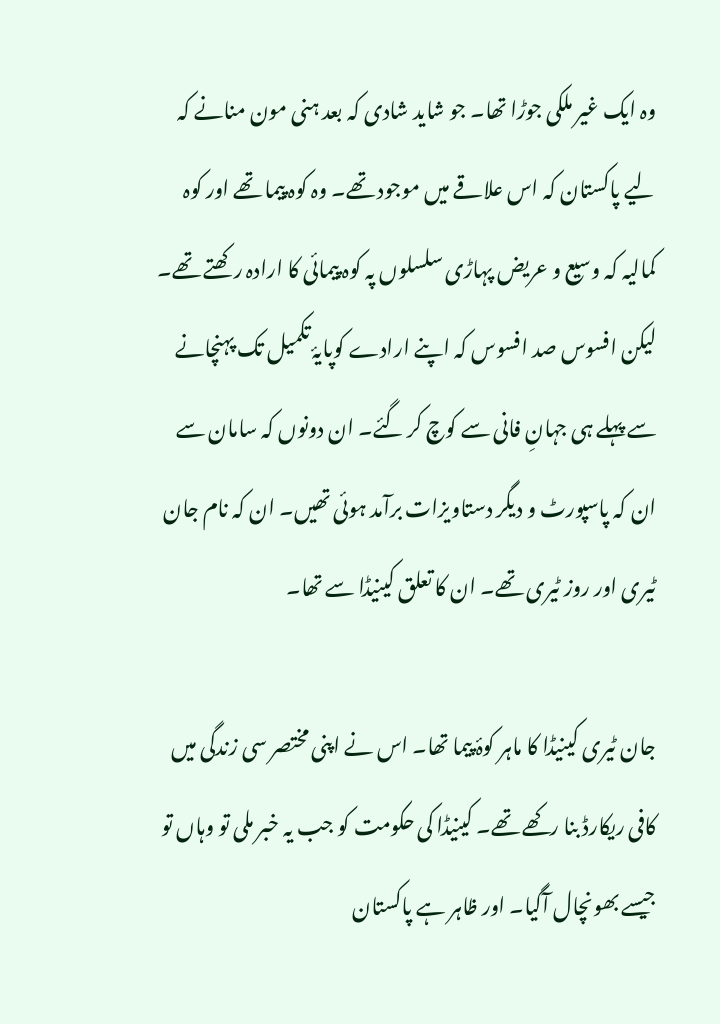وہ ایک غیر ملکی جوڑا تھا۔ جو شاید شادی کہ بعد ہنی مون منانے کہ لیے پاکستان کہ اس علاقے میں موجود تھے۔ وہ کوہ پیما تھے اور کوہ کمالیہ کہ وسیع و عریض پہاڑی سلسلوں پہ کوہ پیمائی کا ارادہ رکھتے تھے۔ لیکن افسوس صد افسوس کہ اپنے ارادے کوپایۂ تکمیل تک پہنچانے سے پہلے ہی جہانِ فانی سے کوچ کر گئے۔ ان دونوں کہ سامان سے ان کہ پاسپورٹ و دیگر دستاویزات برآمد ہوئی تھیں۔ ان کہ نام جان ٹیری اور روز ٹیری تھے۔ ان کا تعلق کینیڈا سے تھا۔

جان ٹیری کینیڈا کا ماہر کوۂ پیما تھا۔ اس نے اپنی مختصر سی زندگی میں کافی ریکارڈ بنا رکھے تھے۔ کینیڈا کی حکومت کو جب یہ خبر ملی تو وہاں تو جیسے بھونچال آگیا۔ اور ظاہر ہے پاکستان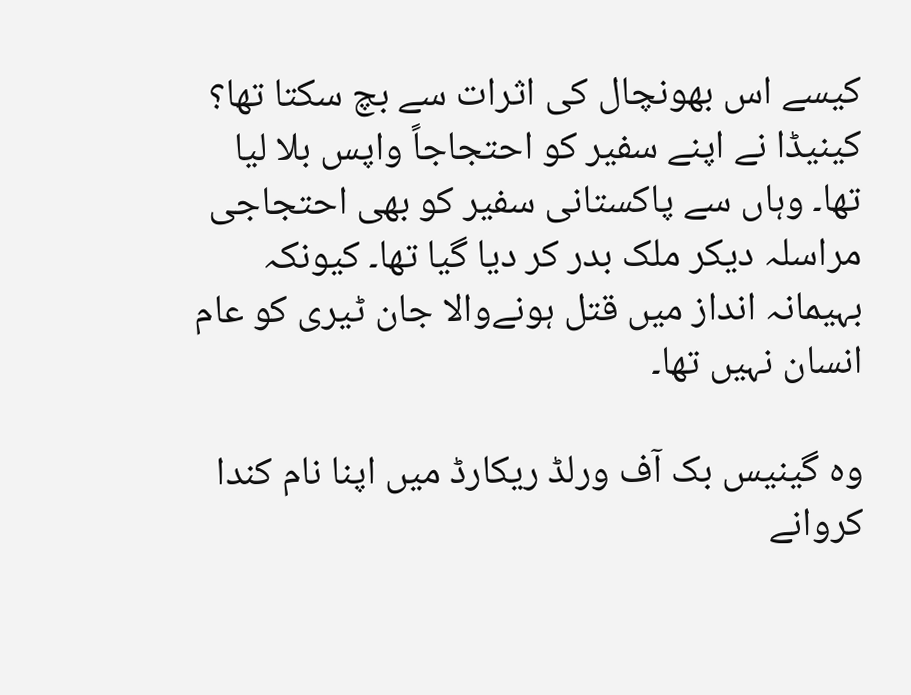کیسے اس بھونچال کی اثرات سے بچ سکتا تھا؟ کینیڈا نے اپنے سفیر کو احتجاجاً واپس بلا لیا تھا۔ وہاں سے پاکستانی سفیر کو بھی احتجاجی مراسلہ دیکر ملک بدر کر دیا گیا تھا۔ کیونکہ بہیمانہ انداز میں قتل ہونےوالا جان ٹیری کو عام انسان نہیں تھا۔

وہ گینیس بک آف ورلڈ ریکارڈ میں اپنا نام کندا کروانے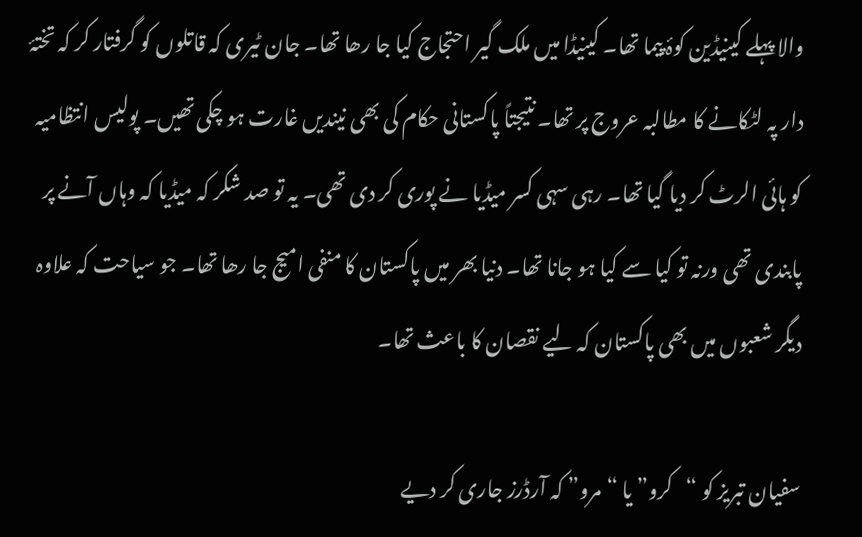والا پہلے کینیڈین کوۂ پیما تھا۔ کینیڈا میں ملک گیر احتجاج کیا جا رھا تھا۔ جان ٹیری کہ قاتلوں کو گرفتار کر کہ تختۂ دار پہ لٹکانے کا مطالبہ عروج پر تھا۔ نتیجتاً پاکستانی حکام کی بھی نیندیں غارت ہو چکی تھیں۔ پولیس انتظامیہ کو ہائی الرٹ کر دیا گیا تھا۔ رہی سہی کسر میڈیا نے پوری کر دی تھی۔ یہ تو صد شکر کہ میڈیا کہ وہاں آنے پر پابندی تھی ورنہ تو کیا سے کیا ہو جانا تھا۔ دنیا بھر میں پاکستان کا منفی امیج جا رھا تھا۔ جو سیاحت کہ علاوہ دیگر شعبوں میں بھی پاکستان کہ لیے نقصان کا باعث تھا۔

سفیان تبریز کو “کرو” یا “مرو” کہ آرڈرز جاری کر دیے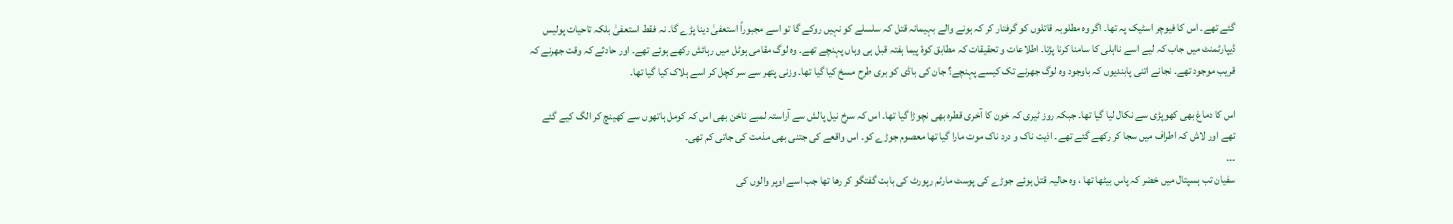گئے تھے۔ اس کا فیوچر اسٹیک پہ تھا۔ اگر وہ مطلوبہ قاتلوں کو گرفتار کر کہ ہونے والے بہیمانہ قتل کہ سلسلے کو نہیں روکے گا تو اسے مجبوراً استعفیٰ دینا پڑے گا۔ نہ فقط استعفیٰ بلکہ تاحیات پولیس ڈیپارٹمنٹ میں جاب کہ لیے اسے نااہلی کا سامنا کرنا پڑتا۔ اطلاعات و تحقیقات کہ مطابق کوۂ پیما ہفتہ قبل ہی وہاں پہنچے تھے۔ وہ لوگ مقامی ہوٹل میں رہائش رکھے ہوئے تھے۔ اور حادثے کہ وقت جھرنے کہ قریب موجود تھے۔ نجانے اتنی پابندیوں کہ باوجود وہ لوگ جھرنے تک کیسے پہنچے؟ جان کی باڈی کو بری طرح مسخ کیا گیا تھا۔ وزنی پتھر سے سر کچل کر اسے ہلاک کیا گیا تھا۔

اس کا دماغ بھی کھوپڑی سے نکال لیا گیا تھا۔ جبکہ روز ٹیری کہ خون کا آخری قطرہ بھی نچوڑا گیا تھا۔ اس کہ سرخ نیل پالش سے آراستہ لمبے ناخن بھی اس کہ کومل ہاتھوں سے کھینچ کر الگ کیے گئے تھے اور لاش کہ اطراف میں سجا کر رکھے گئے تھے۔ اذیت ناک و درد ناک موت مارا گیا تھا معصوم جوڑے کو۔ اس واقعے کی جتنی بھی مذمت کی جاتی کم تھی۔
۔۔۔
سفیان تب ہسپتال میں خضر کہ پاس بیٹھا تھا ، وہ حالیہ قتل ہوئے جوڑے کی پوسٹ مارٹم رپورٹ کی بابت گفتگو کر رھا تھا جب اسے اوپر والوں کی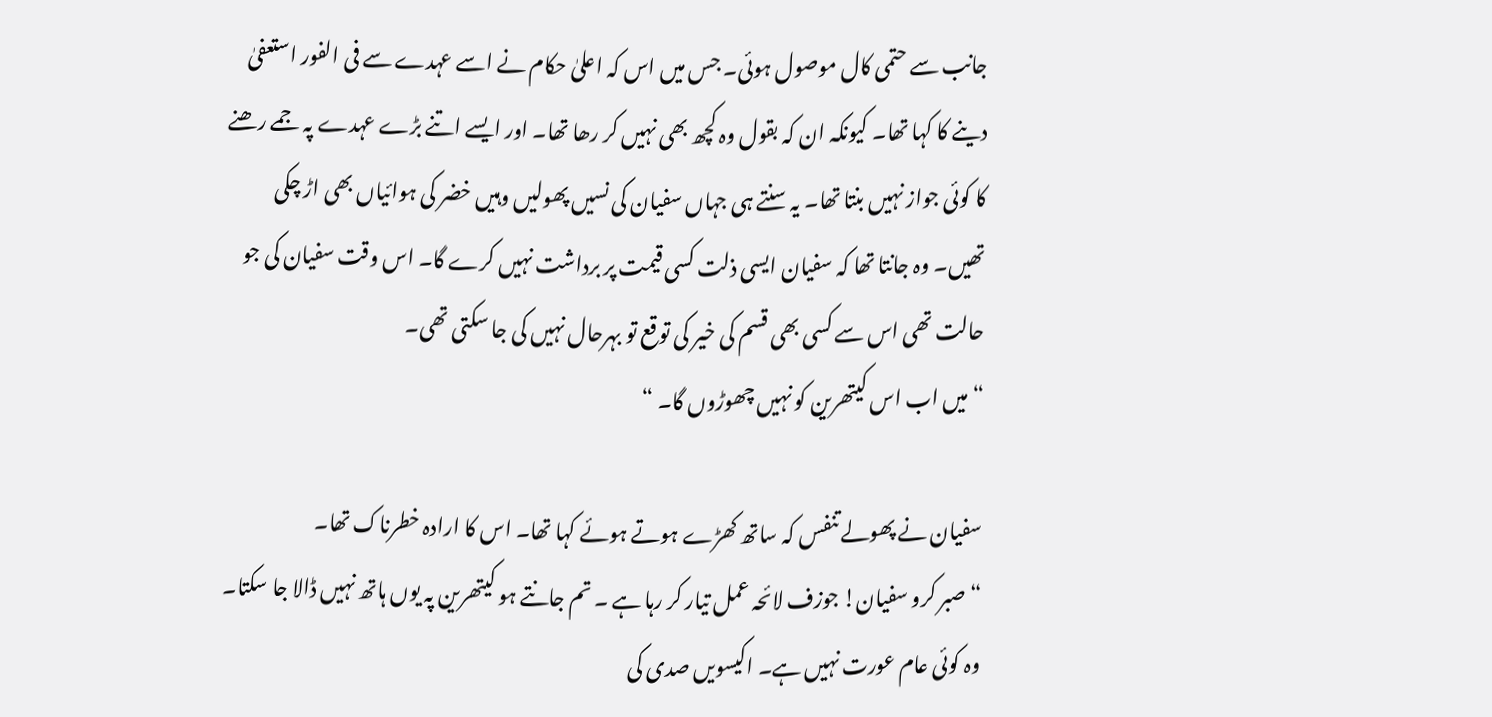جانب سے حتمی کال موصول ہوئی۔ جس میں اس کہ اعلیٰ حکام نے اسے عہدے سے فی الفور استعفیٰ دینے کا کہا تھا۔ کیونکہ ان کہ بقول وہ کچھ بھی نہیں کر رھا تھا۔ اور ایسے اتنے بڑے عہدے پہ جمے رھنے کا کوئی جواز نہیں بنتا تھا۔ یہ سنتے ہی جہاں سفیان کی نسیں پھولیں وہیں خضر کی ہوائیاں بھی اڑ چکی تھیں۔ وہ جانتا تھا کہ سفیان ایسی ذلت کسی قیمت پر برداشت نہیں کرے گا۔ اس وقت سفیان کی جو حالت تھی اس سے کسی بھی قسم کی خیر کی توقع تو بہرحال نہیں کی جا سکتی تھی۔
“میں اب اس کیتھرین کو نہیں چھوڑوں گا۔ “

سفیان نے پھولے تنفس کہ ساتھ کھڑے ہوتے ہوئے کہا تھا۔ اس کا ارادہ خطرناک تھا۔
“صبر کرو سفیان! جوزف لائحہ عمل تیار کر رہا ہے ۔ تم جانتے ہو کیتھرین پہ یوں ہاتھ نہیں ڈالا جا سکتا۔ وہ کوئی عام عورت نہیں ہے۔ اکیسویں صدی کی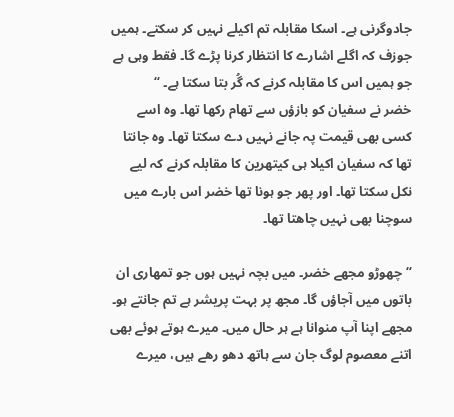جادوگرنی ہے۔ اسکا مقابلہ تم اکیلے نہیں کر سکتے۔ ہمیں جوزف کہ اگلے اشارے کا انتظار کرنا پڑے گا۔ فقط وہی ہے جو ہمیں اس کا مقابلہ کرنے کہ گُر بتا سکتا ہے۔ “
خضر نے سفیان کو بازؤں سے تھام رکھا تھا۔ وہ اسے کسی بھی قیمت پہ جانے نہیں دے سکتا تھا۔ وہ جانتا تھا کہ سفیان اکیلا ہی کیتھرین کا مقابلہ کرنے کہ لیے نکل سکتا تھا۔ اور پھر جو ہونا تھا خضر اس بارے میں سوچنا بھی نہیں چاھتا تھا۔

“چھوڑو مجھے خضر۔ میں بچہ نہیں ہوں جو تمھاری ان باتوں میں آجاؤں گا۔ مجھ پر بہت پریشر ہے تم جانتے ہو۔ مجھے اپنا آپ منوانا ہے ہر حال میں۔ میرے ہوتے ہوئے بھی اتنے معصوم لوگ جان سے ہاتھ دھو رھے ہیں، میرے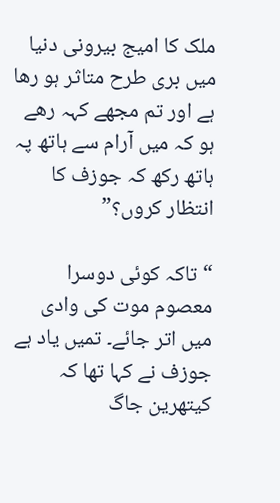ملک کا امیج بیرونی دنیا میں بری طرح متاثر ہو رھا ہے اور تم مجھے کہہ رھے ہو کہ میں آرام سے ہاتھ پہ ہاتھ رکھ کہ جوزف کا انتظار کروں؟”

“تاکہ کوئی دوسرا معصوم موت کی وادی میں اتر جائے۔ تمیں یاد ہے جوزف نے کہا تھا کہ کیتھرین جاگ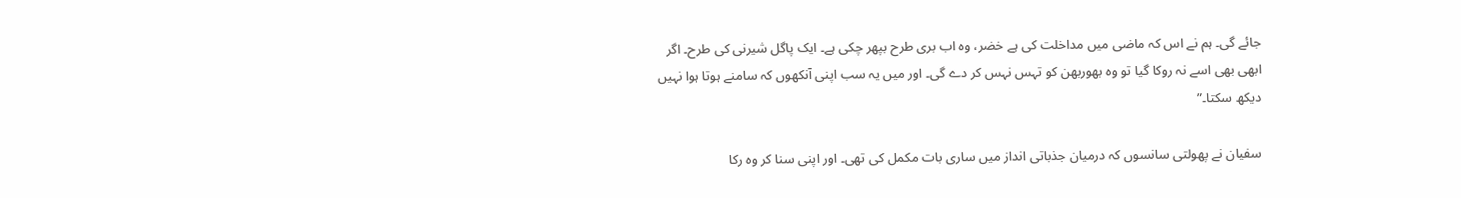جائے گی۔ ہم نے اس کہ ماضی میں مداخلت کی ہے خضر، وہ اب بری طرح بپھر چکی ہے۔ ایک پاگل شیرنی کی طرح۔ اگر ابھی بھی اسے نہ روکا گیا تو وہ بھوربھن کو تہس نہس کر دے گی۔ اور میں یہ سب اپنی آنکھوں کہ سامنے ہوتا ہوا نہیں دیکھ سکتا۔”

سفیان نے پھولتی سانسوں کہ درمیان جذباتی انداز میں ساری بات مکمل کی تھی۔ اور اپنی سنا کر وہ رکا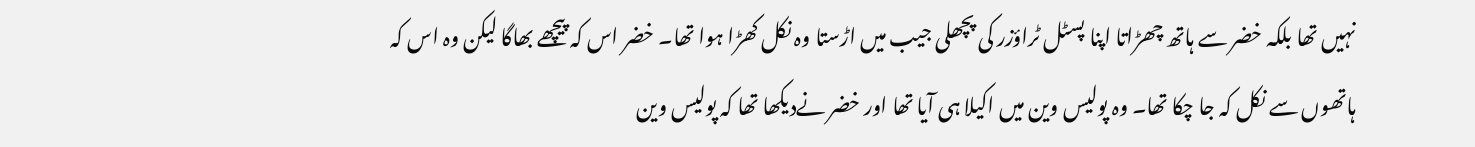نہیں تھا بلکہ خضر سے ہاتھ چھڑاتا اپنا پسٹل ٹراؤزر کی پچھلی جیب میں اڑستا وہ نکل کھڑا ہوا تھا۔ خضر اس کہ پیچھے بھاگا لیکن وہ اس کہ ہاتھوں سے نکل کہ جا چکا تھا۔ وہ پولیس وین میں اکیلا ہی آیا تھا اور خضر نےدیکھا تھا کہ پولیس وین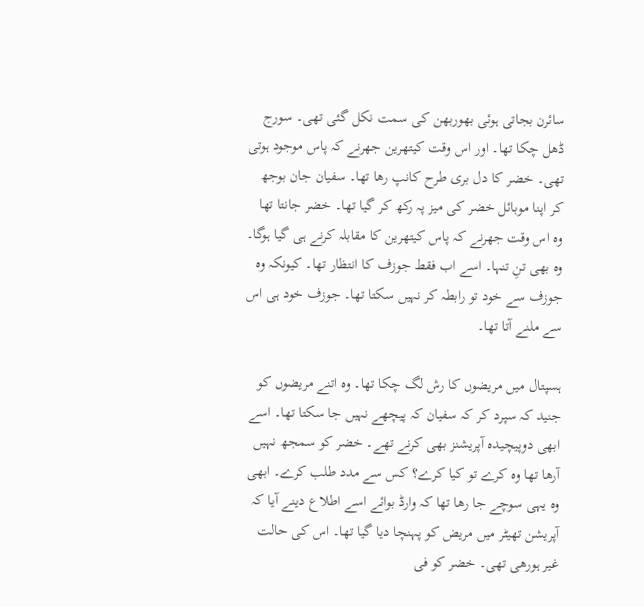سائرن بجاتی ہوئی بھوربھن کی سمت نکل گئی تھی۔ سورج ڈھل چکا تھا۔ اور اس وقت کیتھرین جھرنے کہ پاس موجود ہوتی تھی۔ خضر کا دل بری طرح کانپ رھا تھا۔ سفیان جان بوجھ کر اپنا موبائل خضر کی میز پہ رکھ کر گیا تھا۔ خضر جانتا تھا وہ اس وقت جھرنے کہ پاس کیتھرین کا مقابلہ کرنے ہی گیا ہوگا۔ وہ بھی تنِ تنہا۔ اسے اب فقط جوزف کا انتظار تھا۔ کیونکہ وہ جوزف سے خود تو رابطہ کر نہیں سکتا تھا۔ جوزف خود ہی اس سے ملنے آتا تھا۔

ہسپتال میں مریضوں کا رش لگ چکا تھا۔ وہ اتنے مریضوں کو جنید کہ سپرد کر کہ سفیان کہ پیچھے نہیں جا سکتا تھا۔ اسے ابھی دوپیچیدہ آپریشنز بھی کرنے تھے۔ خضر کو سمجھ نہیں آرھا تھا وہ کرے تو کیا کرے؟ کس سے مدد طلب کرے۔ ابھی وہ یہی سوچے جا رھا تھا کہ وارڈ بوائے اسے اطلاع دینے آیا کہ آپریشن تھیٹر میں مریض کو پہنچا دیا گیا تھا۔ اس کی حالت غیر ہورھی تھی۔ خضر کو فی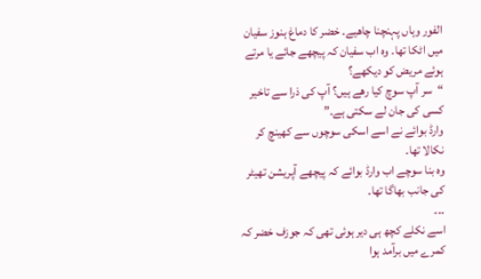الفور وہاں پہنچنا چاھیے۔ خضر کا دماغ ہنوز سفیان میں اٹکا تھا۔ وہ اب سفیان کہ پیچھے جائے یا مرتے ہوئے مریض کو دیکھے؟
“سر آپ سوچ کیا رھے ہیں؟ آپ کی ذرا سے تاخیر کسی کی جان لے سکتی ہے۔”
وارڈ بوائے نے اسے اسکی سوچوں سے کھینچ کر نکالا تھا۔
وہ بنا سوچے اب وارڈ بوائے کہ پیچھے آپریشن تھیٹر کی جانب بھاگا تھا۔
۔۔۔
اسے نکلے کچھ ہی دیر ہوئی تھی کہ جوزف خضر کہ کمرے میں برآمد ہوا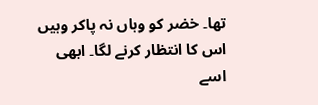تھا۔ خضر کو وہاں نہ پاکر وہیں اس کا انتظار کرنے لگا۔ ابھی اسے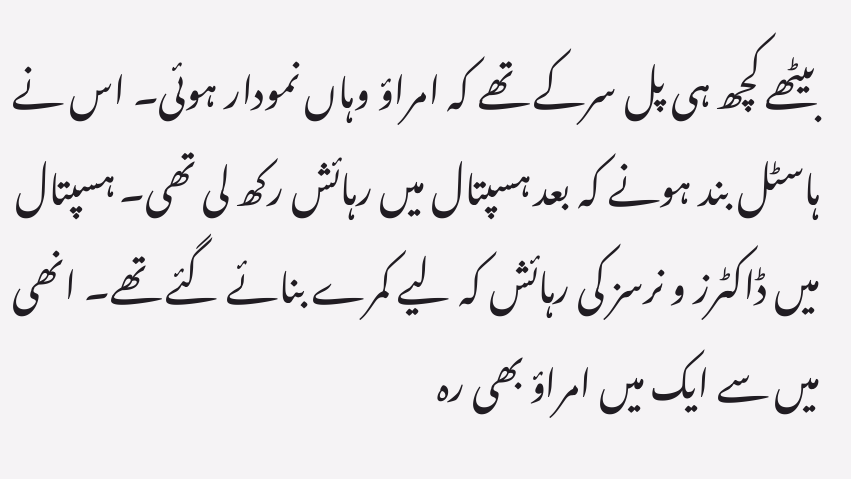بیٹھے کچھ ہی پل سرکے تھے کہ امراؤ وہاں نمودار ہوئی۔ اس نے ہاسٹل بند ہونے کہ بعد ہسپتال میں رہائش رکھ لی تھی۔ ہسپتال میں ڈاکٹرز و نرسز کی رہائش کہ لیے کمرے بنائے گئے تھے۔ انھی میں سے ایک میں امراؤ بھی رہ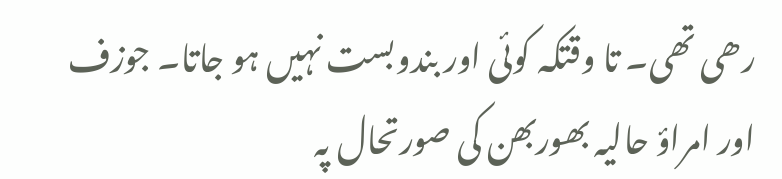رھی تھی۔ تا وقتکہ کوئی اور بندوبست نہیں ہو جاتا۔ جوزف اور امراؤ حالیہ بھوربھن کی صورتحال پہ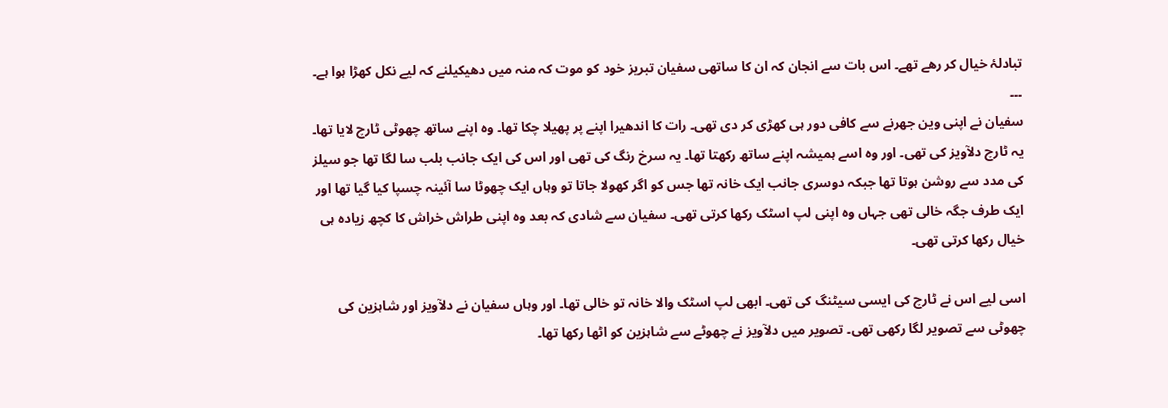تبادلۂ خیال کر رھے تھے۔ اس بات سے انجان کہ ان کا ساتھی سفیان تبریز خود کو موت کہ منہ میں دھیکیلنے کہ لیے نکل کھڑا ہوا ہے۔
۔۔۔
سفیان نے اپنی وین جھرنے سے کافی دور ہی کھڑی کر دی تھی۔ رات کا اندھیرا اپنے پر پھیلا چکا تھا۔ وہ اپنے ساتھ چھوٹی ٹارچ لایا تھا۔ یہ ٹارچ دلآویز کی تھی۔ اور وہ اسے ہمیشہ اپنے ساتھ رکھتا تھا۔ یہ سرخ رنگ کی تھی اور اس کی ایک جانب بلب سا لگا تھا جو سیلز کی مدد سے روشن ہوتا تھا جبکہ دوسری جانب ایک خانہ تھا جس کو اگر کھولا جاتا تو وہاں ایک چھوٹا سا آئینہ چسپا کیا گیا تھا اور ایک طرف جگہ خالی تھی جہاں وہ اپنی لپ اسٹک رکھا کرتی تھی۔ سفیان سے شادی کہ بعد وہ اپنی طراش خراش کا کچھ زیادہ ہی خیال رکھا کرتی تھی۔

اسی لیے اس نے ٹارچ کی ایسی سیٹنگ کی تھی۔ ابھی لپ اسٹک والا خانہ تو خالی تھا۔ اور وہاں سفیان نے دلآویز اور شاہزین کی چھوٹی سے تصویر لگا رکھی تھی۔ تصویر میں دلآویز نے چھوٹے سے شاہزین کو اٹھا رکھا تھا۔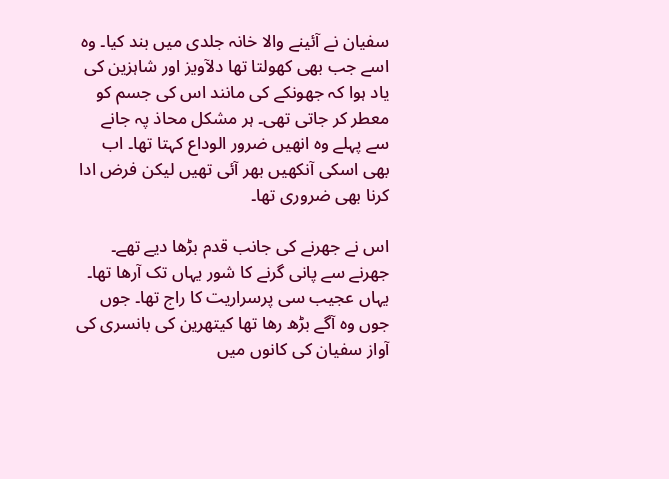سفیان نے آئینے والا خانہ جلدی میں بند کیا۔ وہ اسے جب بھی کھولتا تھا دلآویز اور شاہزین کی یاد ہوا کہ جھونکے کی مانند اس کی جسم کو معطر کر جاتی تھی۔ ہر مشکل محاذ پہ جانے سے پہلے وہ انھیں ضرور الوداع کہتا تھا۔ اب بھی اسکی آنکھیں بھر آئی تھیں لیکن فرض ادا کرنا بھی ضروری تھا۔

اس نے جھرنے کی جانب قدم بڑھا دیے تھے۔ جھرنے سے پانی گرنے کا شور یہاں تک آرھا تھا۔ یہاں عجیب سی پرسراریت کا راج تھا۔ جوں جوں وہ آگے بڑھ رھا تھا کیتھرین کی بانسری کی آواز سفیان کی کانوں میں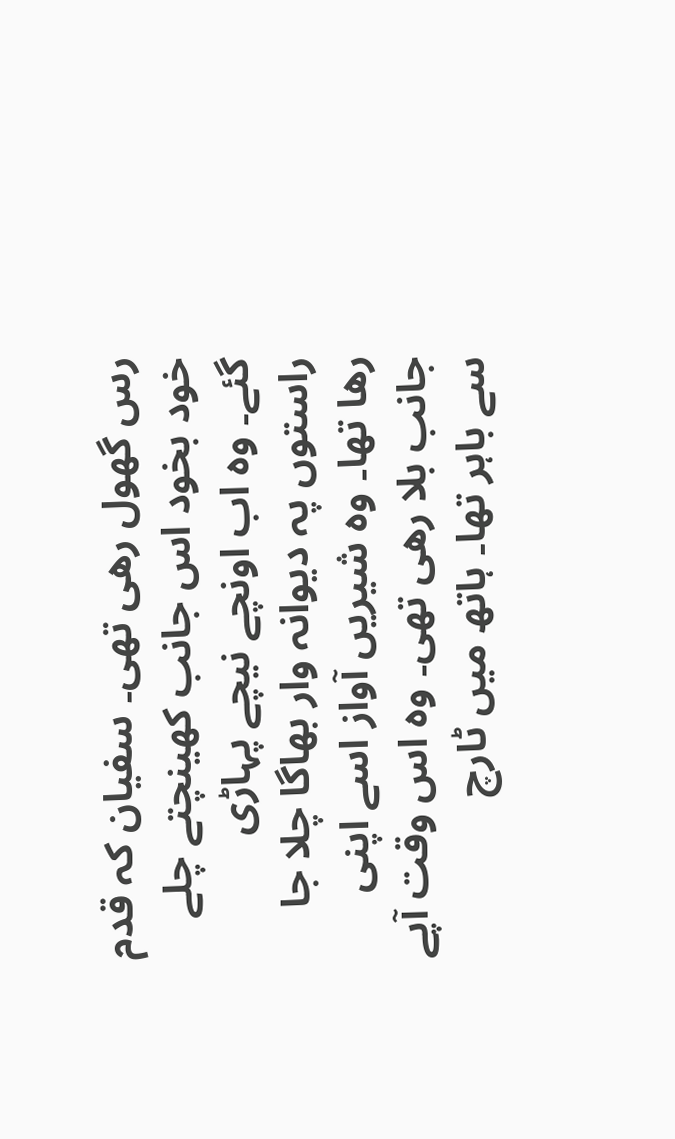رس گھول رھی تھی۔ سفیان کہ قدم خود بخود اس جانب کھینچتے چلے گئے۔ وہ اب اونچے نیچے پہاڑی راستوں پہ دیوانہ وار بھاگا چلا جا رھا تھا۔ وہ شیریں آواز اسے اپنی جانب بلا رھی تھی۔ وہ اس وقت آپے سے باہر تھا۔ ہاتھ میں ٹارچ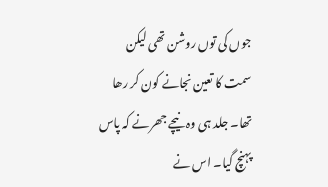جوں کی توں روشن تھی لیکن سمت کا تعین نجانے کون کر رھا تھا۔ جلد ہی وہ نیچے جھرنے کہ پاس پہنچ گیا۔ اس نے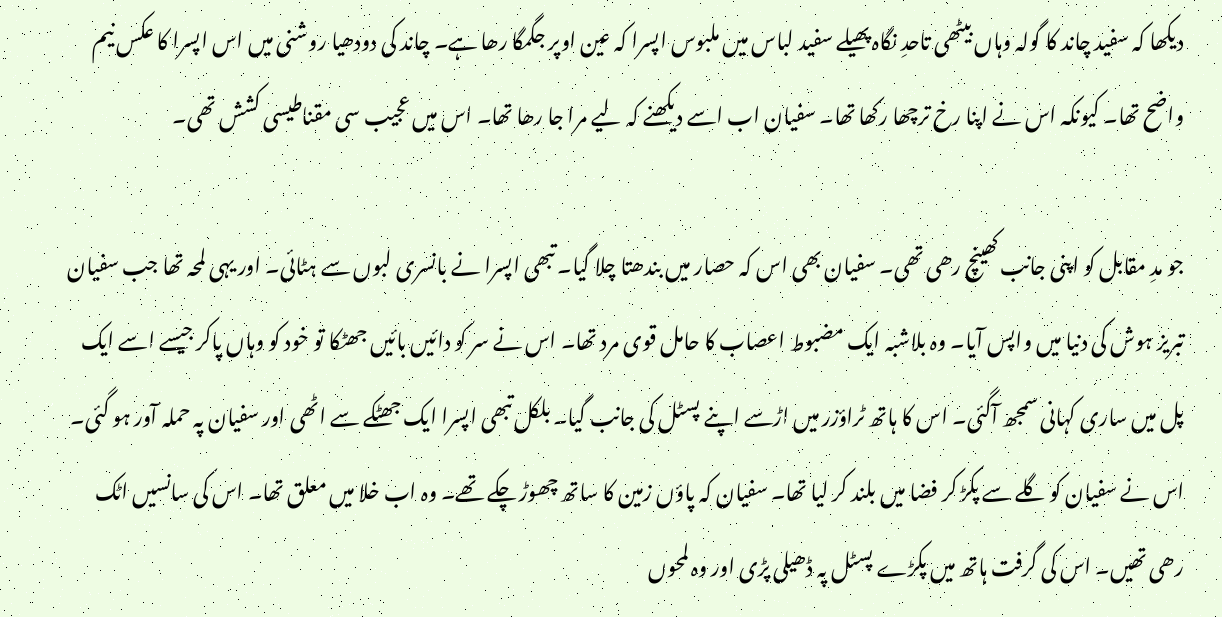دیکھا کہ سفید چاند کا گولہ وہاں بیٹھی تاحدِ نگاہ پھیلے سفید لباس میں ملبوس اپسرا کہ عین اوپر جگمگا رھا ہے۔ چاند کی دودھیا روشنی میں اس اپسرا کا عکس نیم واضح تھا۔ کیونکہ اس نے اپنا رخ ترچھا رکھا تھا۔ سفیان اب اسے دیکھنے کہ لیے مرا جا رھا تھا۔ اس میں عجیب سی مقناطیسی کشش تھی۔

جو مدِ مقابل کو اپنی جانب کھینچ رھی تھی۔ سفیان بھی اس کہ حصار میں بندھتا چلا گیا۔ تبھی اپسرا نے بانسری لبوں سے ہٹائی۔ اور یہی لمحہ تھا جب سفیان تبریز ہوش کی دنیا میں واپس آیا۔ وہ بلاشبہ ایک مضبوط اعصاب کا حامل قوی مرد تھا۔ اس نے سر کو دائیں بائیں جھٹکا تو خود کو وہاں پاکر جیسے اسے ایک پل میں ساری کہانی سمجھ آگئی۔ اس کا ہاتھ ٹراؤزر میں اڑسے اپنے پسٹل کی جانب گیا۔ بلکل تبھی اپسرا ایک جھٹکے سے اٹھی اور سفیان پہ حملہ آور ہو گئی۔ اس نے سفیان کو گلے سے پکڑ کر فضا میں بلند کر لیا تھا۔ سفیان کہ پاؤں زمین کا ساتھ چھوڑ چکے تھے۔ وہ اب خلا میں معلق تھا۔ اس کی سانسیں اٹک رھی تھیں۔ اس کی گرفت ہاتھ میں پکڑے پسٹل پہ ڈھیلی پڑی اور وہ لمحوں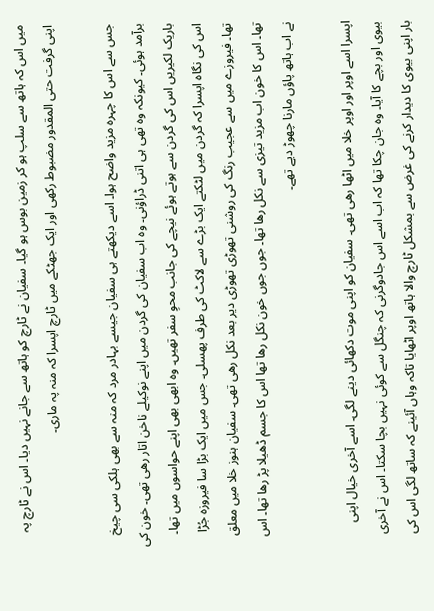میں اس کہ ہاتھ سے سلپ ہو کر زمین بوس ہو گیا۔ سفیان نے ٹارچ کو ہاتھ سے جانے نہیں دیا۔ اس نے ٹارچ پہ اپنی گرفت حتی المقدور مضبوط رکھی اور ایک جھٹکے میں ٹارچ اپسرا کہ منہ پہ ماری۔

جس سے اس کا چہرہ مزید واضح ہوا۔ اسے دیکھتے ہی سفیان جیسے بہادر مرد کہ منہ سے بھی ہلکی سی چیخ برآمد ہوئی۔ کیونکہ وہ تھی ہی اتنی ڈراؤنی۔ وہ اب سفیان کی گردن میں اپنے نوکیلے ناخن اتار رھی تھی۔ خون کی باریک لکیریں اس کی گردن سے ہوتے ہوئے نیچے کی جانب محوِ سفر تھیں۔ وہ ابھی بھی اپنے حواسوں میں تھا۔ اس کی نگاہ اپسرا کہ گردن میں لٹکتے ایک بڑے سے لاکٹ کی طرف پھسلی۔ جس میں ایک بڑا سا فیروزہ جُڑا تھا۔ فیروزے میں سے عجیب رنگ کی روشنی تھوڑی تھوڑی دیر بعد نکل رھی تھی۔ سفیان ہنوز خلا میں معلق تھا۔ اس کا خون اب مزید تیزی سے نکل رھا تھا۔ جوں جوں خون نکل رھا تھا اس کا جسم ڈھیلا پڑ رھا تھا۔ اس نے اب ہاتھ پاؤں مارنا چھوڑ دیے تھے۔

اپسرا اسے اوپر اور اوپر خلا میں اٹھا رھی تھی۔ سفیان کو اپنی موت دکھائی دینے لگی۔ اسے آخری خیال اپنی بیوی اور بچے کا آیا۔ وہ جان چکا تھا کہ اب اسے اس جادوگرنی کہ چنگل سے کوئی نہیں بچا سکتا۔ اس نے آخری بار اپنی بیوی کا دیدار کرنے کی غرض سے بمشکل ٹارچ والا ہاتھ اوپر اٹھایا تاکہ وہاں آئینے کہ ساتھ لگی اس کی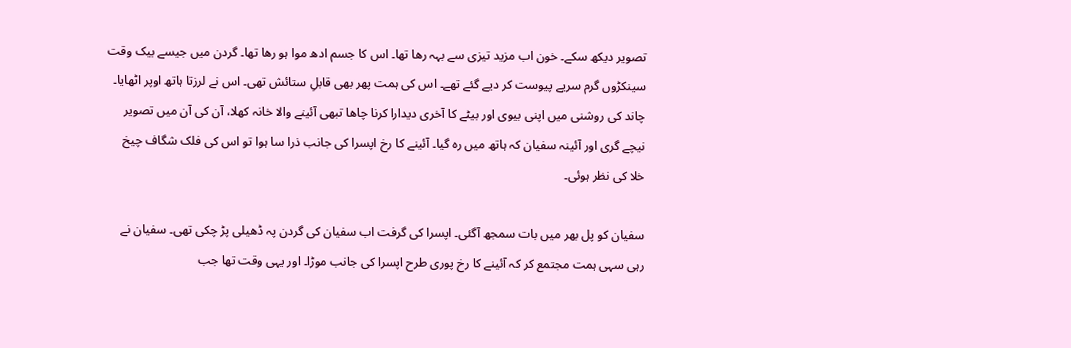تصویر دیکھ سکے۔ خون اب مزید تیزی سے بہہ رھا تھا۔ اس کا جسم ادھ موا ہو رھا تھا۔ گردن میں جیسے بیک وقت سینکڑوں گرم سریے پیوست کر دیے گئے تھے۔ اس کی ہمت پھر بھی قابلِ ستائش تھی۔ اس نے لرزتا ہاتھ اوپر اٹھایا۔ چاند کی روشنی میں اپنی بیوی اور بیٹے کا آخری دیدارا کرنا چاھا تبھی آئینے والا خانہ کھلا، آن کی آن میں تصویر نیچے گری اور آئینہ سفیان کہ ہاتھ میں رہ گیا۔ آئینے کا رخ اپسرا کی جانب ذرا سا ہوا تو اس کی فلک شگاف چیخ خلا کی نظر ہوئی۔

سفیان کو پل بھر میں بات سمجھ آگئی۔ اپسرا کی گرفت اب سفیان کی گردن پہ ڈھیلی پڑ چکی تھی۔ سفیان نے رہی سہی ہمت مجتمع کر کہ آئینے کا رخ پوری طرح اپسرا کی جانب موڑا۔ اور یہی وقت تھا جب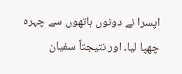اپسرا نے دونوں ہاتھوں سے چہرہ چھپا لیا۔ اور نتیجتاً سفیان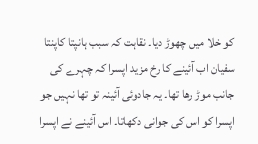کو خلا میں چھوڑ دیا۔ نقاہت کہ سبب ہانپتا کاپنتا سفیان اب آئینے کا رخ مزید اپسرا کہ چہرے کی جانب موڑ رھا تھا۔ یہ جادوئی آئینہ تو تھا نہیں جو اپسرا کو اس کی جوانی دکھاتا۔ اس آئینے نے اپسرا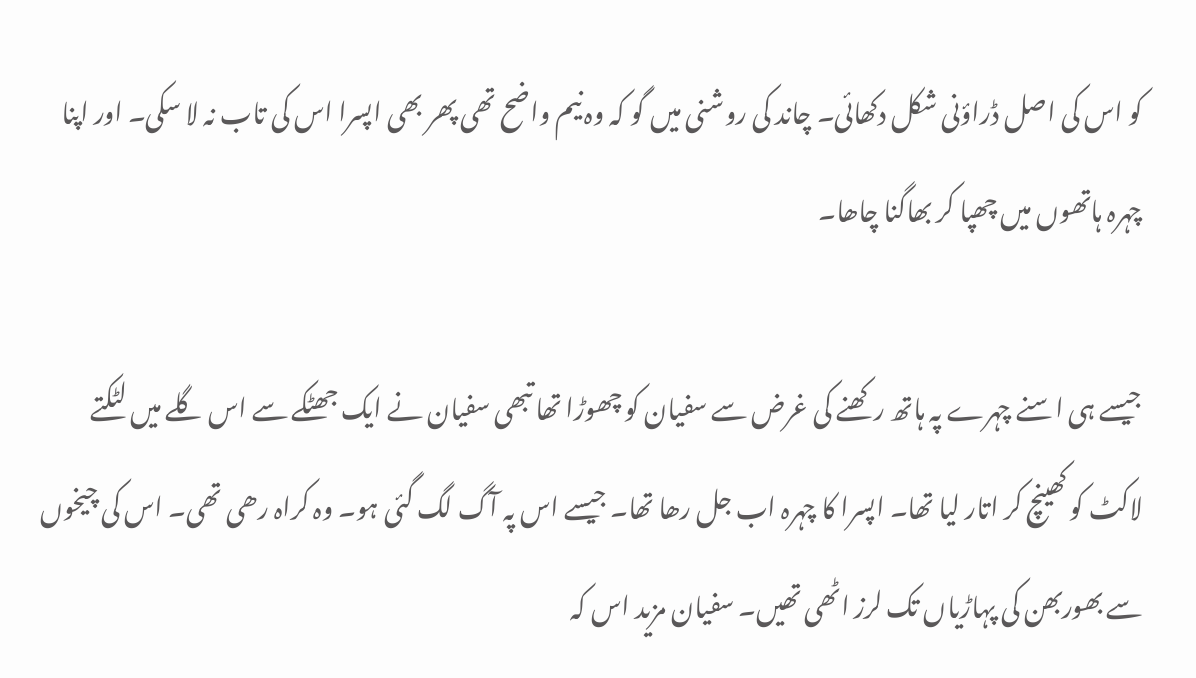کو اس کی اصل ڈراؤنی شکل دکھائی۔ چاند کی روشنی میں گو کہ وہ نیم واضح تھی پھر بھی اپسرا اس کی تاب نہ لا سکی۔ اور اپنا چہرہ ہاتھوں میں چھپا کر بھاگنا چاھا۔

جیسے ہی اسنے چہرے پہ ہاتھ رکھنے کی غرض سے سفیان کو چھوڑا تھا تبھی سفیان نے ایک جھٹکے سے اس گلے میں لٹکتے لاکٹ کو کھینچ کر اتار لیا تھا۔ اپسرا کا چہرہ اب جل رھا تھا۔ جیسے اس پہ آگ لگ گئی ہو۔ وہ کراہ رھی تھی۔ اس کی چیخوں سے بھوربھن کی پہاڑیاں تک لرز اٹھی تھیں۔ سفیان مزید اس کہ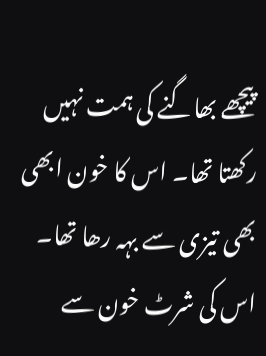پیچھے بھاگنے کی ہمت نہیں رکھتا تھا۔ اس کا خون ابھی بھی تیزی سے بہہ رھا تھا۔ اس کی شرٹ خون سے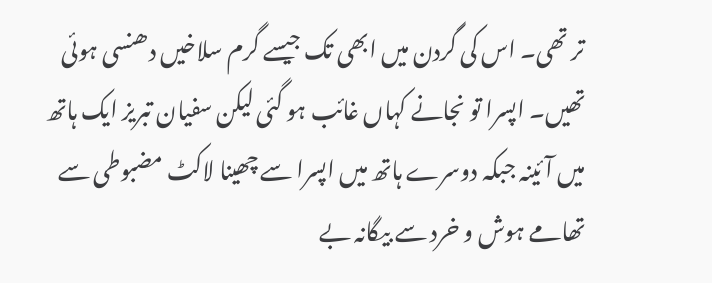تر تھی۔ اس کی گردن میں ابھی تک جیسے گرم سلاخیں دھنسی ہوئی تھیں۔ اپسرا تو نجانے کہاں غائب ہو گئی لیکن سفیان تبریز ایک ہاتھ میں آئینہ جبکہ دوسرے ہاتھ میں اپسرا سے چھینا لاکٹ مضبوطی سے تھامے ہوش و خرد سے بیگانہ بے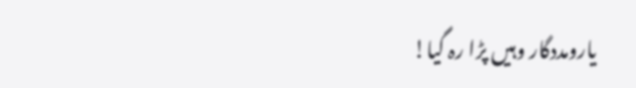یارومددگار وہیں پڑا رہ گیا!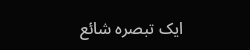ایک تبصرہ شائع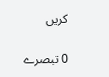کریں

0 تبصرے